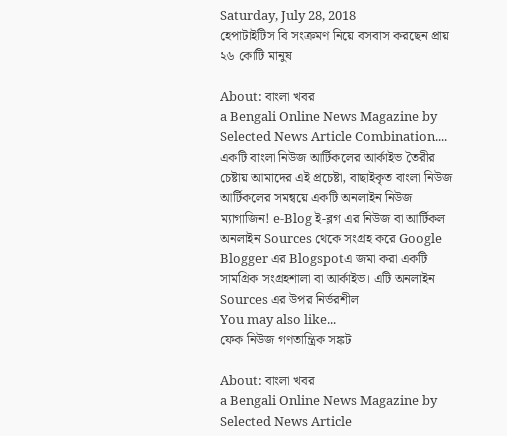Saturday, July 28, 2018
হেপাটাইটিস বি সংক্রমণ নিয়ে বসবাস করছেন প্রায় ২৬ কোটি মানুষ

About: বাংলা খবর
a Bengali Online News Magazine by Selected News Article Combination.... একটি বাংলা নিউজ আর্টিকলের আর্কাইভ তৈরীর চেষ্টায় আমাদের এই প্রচেষ্টা, বাছাইকৃত বাংলা নিউজ আর্টিকলের সমন্বয়ে একটি অনলাইন নিউজ ম্যাগাজিন! e-Blog ই-ব্লগ এর নিউজ বা আর্টিকল অনলাইন Sources থেকে সংগ্রহ করে Google Blogger এর Blogspotএ জমা করা একটি সামগ্রিক সংগ্রহশালা বা আর্কাইভ। এটি অনলাইন Sources এর উপর নির্ভরশীল
You may also like...
ফেক নিউজ গণতান্ত্রিক সঙ্কট

About: বাংলা খবর
a Bengali Online News Magazine by Selected News Article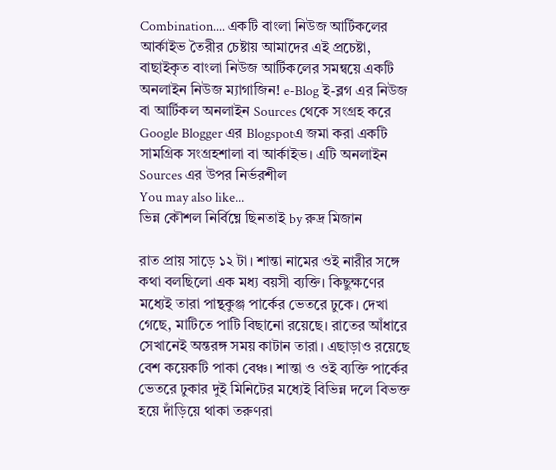Combination.... একটি বাংলা নিউজ আর্টিকলের আর্কাইভ তৈরীর চেষ্টায় আমাদের এই প্রচেষ্টা, বাছাইকৃত বাংলা নিউজ আর্টিকলের সমন্বয়ে একটি অনলাইন নিউজ ম্যাগাজিন! e-Blog ই-ব্লগ এর নিউজ বা আর্টিকল অনলাইন Sources থেকে সংগ্রহ করে Google Blogger এর Blogspotএ জমা করা একটি সামগ্রিক সংগ্রহশালা বা আর্কাইভ। এটি অনলাইন Sources এর উপর নির্ভরশীল
You may also like...
ভিন্ন কৌশল নির্বিঘ্নে ছিনতাই by রুদ্র মিজান

রাত প্রায় সাড়ে ১২ টা। শান্তা নামের ওই নারীর সঙ্গে কথা বলছিলো এক মধ্য বয়সী ব্যক্তি। কিছুক্ষণের মধ্যেই তারা পান্থকুঞ্জ পার্কের ভেতরে ঢুকে। দেখা গেছে, মাটিতে পাটি বিছানো রয়েছে। রাতের আঁধারে সেখানেই অন্তরঙ্গ সময় কাটান তারা। এছাড়াও রয়েছে বেশ কয়েকটি পাকা বেঞ্চ। শান্তা ও ওই ব্যক্তি পার্কের ভেতরে ঢুকার দুই মিনিটের মধ্যেই বিভিন্ন দলে বিভক্ত হয়ে দাঁড়িয়ে থাকা তরুণরা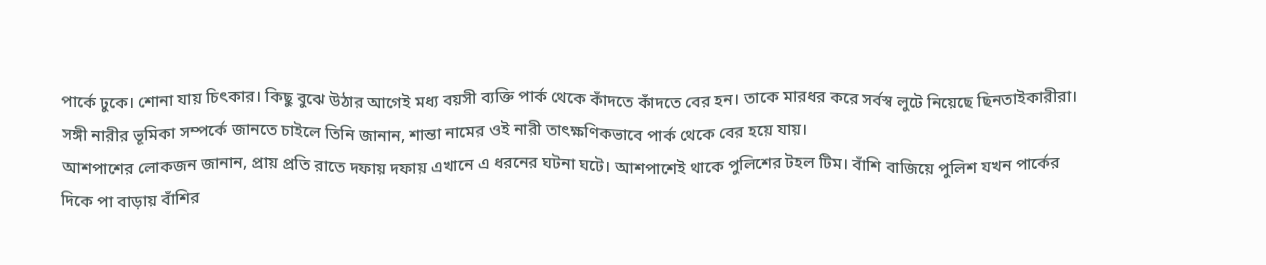পার্কে ঢুকে। শোনা যায় চিৎকার। কিছু বুঝে উঠার আগেই মধ্য বয়সী ব্যক্তি পার্ক থেকে কাঁদতে কাঁদতে বের হন। তাকে মারধর করে সর্বস্ব লুটে নিয়েছে ছিনতাইকারীরা। সঙ্গী নারীর ভূমিকা সম্পর্কে জানতে চাইলে তিনি জানান, শান্তা নামের ওই নারী তাৎক্ষণিকভাবে পার্ক থেকে বের হয়ে যায়।
আশপাশের লোকজন জানান, প্রায় প্রতি রাতে দফায় দফায় এখানে এ ধরনের ঘটনা ঘটে। আশপাশেই থাকে পুলিশের টহল টিম। বাঁশি বাজিয়ে পুলিশ যখন পার্কের দিকে পা বাড়ায় বাঁশির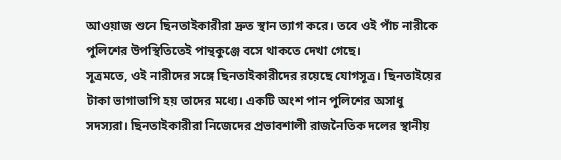আওয়াজ শুনে ছিনতাইকারীরা দ্রুত স্থান ত্যাগ করে। তবে ওই পাঁচ নারীকে পুলিশের উপস্থিতিতেই পান্থকুঞ্জে বসে থাকতে দেখা গেছে।
সূত্রমতে, ওই নারীদের সঙ্গে ছিনতাইকারীদের রয়েছে যোগসূত্র। ছিনতাইয়ের টাকা ভাগাভাগি হয় তাদের মধ্যে। একটি অংশ পান পুলিশের অসাধু সদস্যরা। ছিনতাইকারীরা নিজেদের প্রভাবশালী রাজনৈতিক দলের স্থানীয়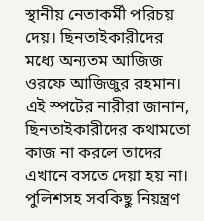স্থানীয় নেতাকর্মী পরিচয় দেয়। ছিনতাইকারীদের মধ্যে অন্যতম আজিজ ওরফে আজিজুর রহমান। এই স্পটের নারীরা জানান, ছিনতাইকারীদের কথামতো কাজ না করলে তাদের এখানে বসতে দেয়া হয় না। পুলিশসহ সবকিছু নিয়ন্ত্রণ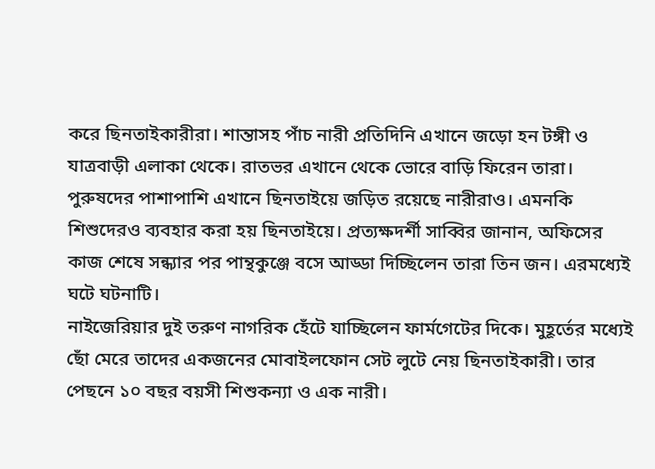করে ছিনতাইকারীরা। শান্তাসহ পাঁচ নারী প্রতিদিনি এখানে জড়ো হন টঙ্গী ও যাত্রবাড়ী এলাকা থেকে। রাতভর এখানে থেকে ভোরে বাড়ি ফিরেন তারা।
পুরুষদের পাশাপাশি এখানে ছিনতাইয়ে জড়িত রয়েছে নারীরাও। এমনকি শিশুদেরও ব্যবহার করা হয় ছিনতাইয়ে। প্রত্যক্ষদর্শী সাব্বির জানান, অফিসের কাজ শেষে সন্ধ্যার পর পান্থকুঞ্জে বসে আড্ডা দিচ্ছিলেন তারা তিন জন। এরমধ্যেই ঘটে ঘটনাটি।
নাইজেরিয়ার দুই তরুণ নাগরিক হেঁটে যাচ্ছিলেন ফার্মগেটের দিকে। মুহূর্তের মধ্যেই ছোঁ মেরে তাদের একজনের মোবাইলফোন সেট লুটে নেয় ছিনতাইকারী। তার পেছনে ১০ বছর বয়সী শিশুকন্যা ও এক নারী।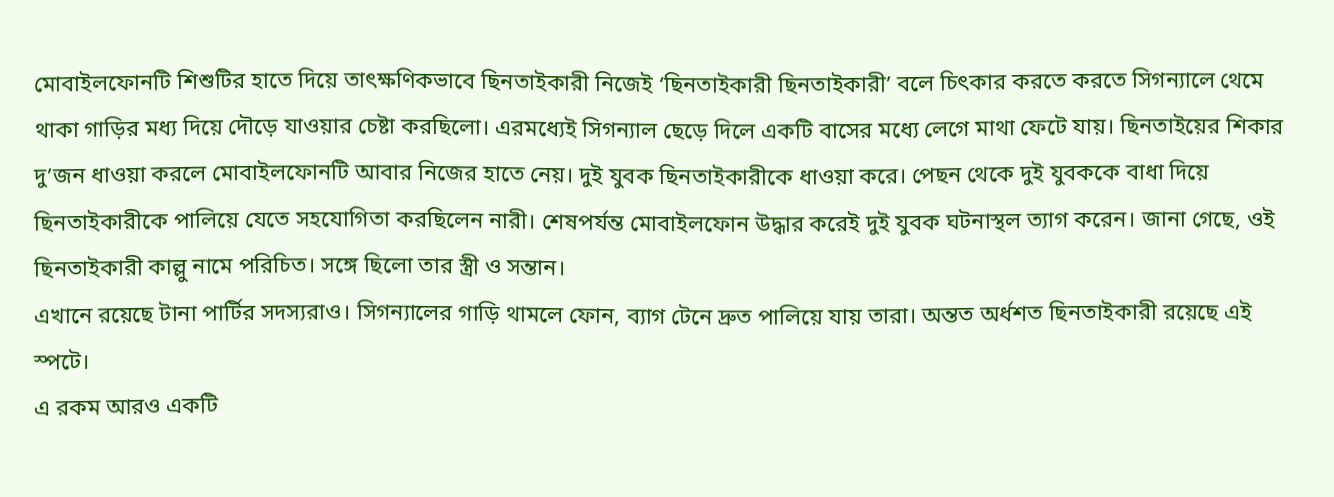মোবাইলফোনটি শিশুটির হাতে দিয়ে তাৎক্ষণিকভাবে ছিনতাইকারী নিজেই ‘ছিনতাইকারী ছিনতাইকারী’ বলে চিৎকার করতে করতে সিগন্যালে থেমে থাকা গাড়ির মধ্য দিয়ে দৌড়ে যাওয়ার চেষ্টা করছিলো। এরমধ্যেই সিগন্যাল ছেড়ে দিলে একটি বাসের মধ্যে লেগে মাথা ফেটে যায়। ছিনতাইয়ের শিকার দু’জন ধাওয়া করলে মোবাইলফোনটি আবার নিজের হাতে নেয়। দুই যুবক ছিনতাইকারীকে ধাওয়া করে। পেছন থেকে দুই যুবককে বাধা দিয়ে ছিনতাইকারীকে পালিয়ে যেতে সহযোগিতা করছিলেন নারী। শেষপর্যন্ত মোবাইলফোন উদ্ধার করেই দুই যুবক ঘটনাস্থল ত্যাগ করেন। জানা গেছে, ওই ছিনতাইকারী কাল্লু নামে পরিচিত। সঙ্গে ছিলো তার স্ত্রী ও সন্তান।
এখানে রয়েছে টানা পার্টির সদস্যরাও। সিগন্যালের গাড়ি থামলে ফোন, ব্যাগ টেনে দ্রুত পালিয়ে যায় তারা। অন্তত অর্ধশত ছিনতাইকারী রয়েছে এই স্পটে।
এ রকম আরও একটি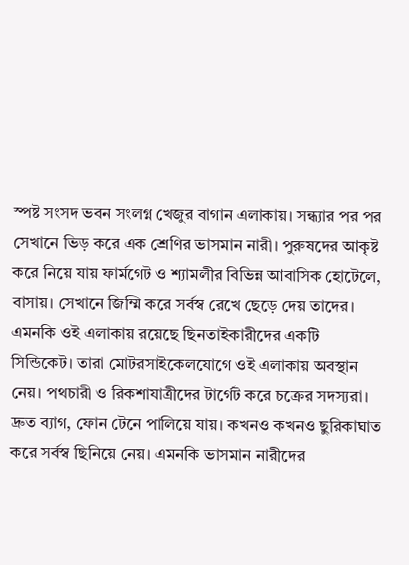স্পষ্ট সংসদ ভবন সংলগ্ন খেজুর বাগান এলাকায়। সন্ধ্যার পর পর সেখানে ভিড় করে এক শ্রেণির ভাসমান নারী। পুরুষদের আকৃষ্ট করে নিয়ে যায় ফার্মগেট ও শ্যামলীর বিভিন্ন আবাসিক হোটেলে, বাসায়। সেখানে জিম্মি করে সর্বস্ব রেখে ছেড়ে দেয় তাদের। এমনকি ওই এলাকায় রয়েছে ছিনতাইকারীদের একটি সিন্ডিকেট। তারা মোটরসাইকেলযোগে ওই এলাকায় অবস্থান নেয়। পথচারী ও রিকশাযাত্রীদের টার্গেট করে চক্রের সদস্যরা। দ্রুত ব্যাগ, ফোন টেনে পালিয়ে যায়। কখনও কখনও ছুরিকাঘাত করে সর্বস্ব ছিনিয়ে নেয়। এমনকি ভাসমান নারীদের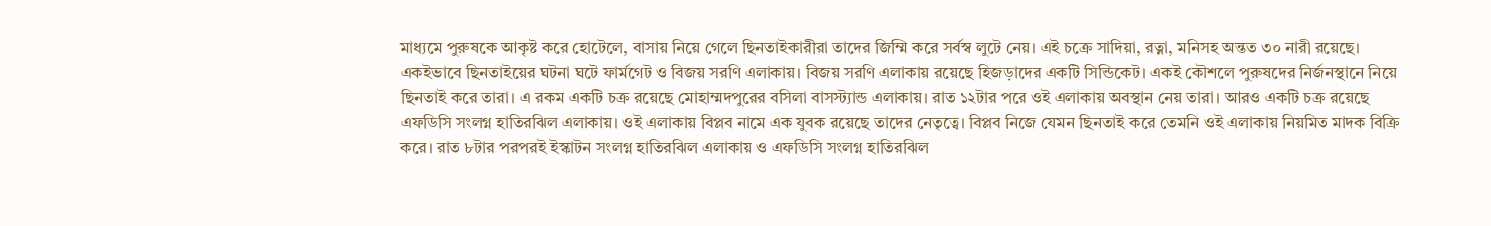মাধ্যমে পুরুষকে আকৃষ্ট করে হোটেলে, বাসায় নিয়ে গেলে ছিনতাইকারীরা তাদের জিম্মি করে সর্বস্ব লুটে নেয়। এই চক্রে সাদিয়া, রত্না, মনিসহ অন্তত ৩০ নারী রয়েছে।
একইভাবে ছিনতাইয়ের ঘটনা ঘটে ফার্মগেট ও বিজয় সরণি এলাকায়। বিজয় সরণি এলাকায় রয়েছে হিজড়াদের একটি সিন্ডিকেট। একই কৌশলে পুরুষদের নির্জনস্থানে নিয়ে ছিনতাই করে তারা। এ রকম একটি চক্র রয়েছে মোহাম্মদপুরের বসিলা বাসস্ট্যান্ড এলাকায়। রাত ১২টার পরে ওই এলাকায় অবস্থান নেয় তারা। আরও একটি চক্র রয়েছে এফডিসি সংলগ্ন হাতিরঝিল এলাকায়। ওই এলাকায় বিপ্লব নামে এক যুবক রয়েছে তাদের নেতৃত্বে। বিপ্লব নিজে যেমন ছিনতাই করে তেমনি ওই এলাকায় নিয়মিত মাদক বিক্রি করে। রাত ৮টার পরপরই ইস্কাটন সংলগ্ন হাতিরঝিল এলাকায় ও এফডিসি সংলগ্ন হাতিরঝিল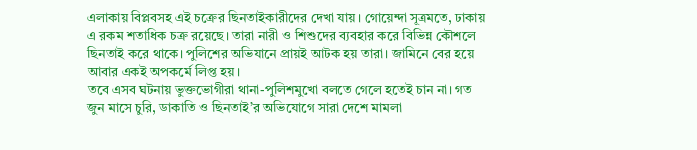এলাকায় বিপ্লবসহ এই চক্রের ছিনতাইকারীদের দেখা যায়। গোয়েন্দা সূত্রমতে, ঢাকায় এ রকম শতাধিক চক্র রয়েছে। তারা নারী ও শিশুদের ব্যবহার করে বিভিন্ন কৌশলে ছিনতাই করে থাকে। পুলিশের অভিযানে প্রায়ই আটক হয় তারা। জামিনে বের হয়ে আবার একই অপকর্মে লিপ্ত হয়।
তবে এসব ঘটনায় ভুক্তভোগীরা থানা-পুলিশমুখো বলতে গেলে হতেই চান না। গত জুন মাসে চুরি, ডাকাতি ও ছিনতাই’র অভিযোগে সারা দেশে মামলা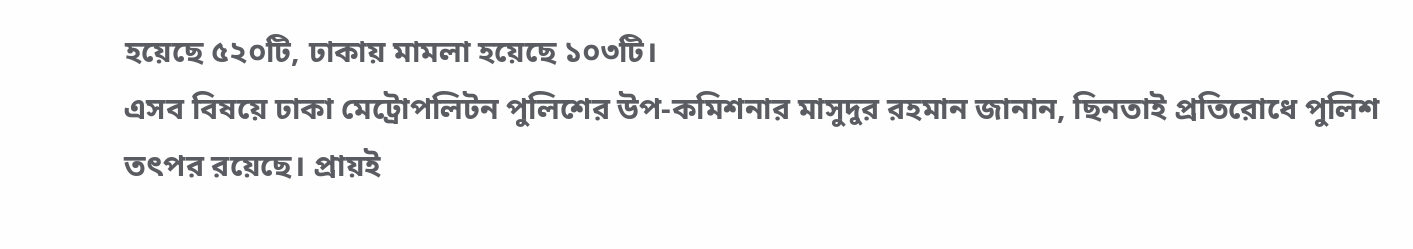হয়েছে ৫২০টি, ঢাকায় মামলা হয়েছে ১০৩টি।
এসব বিষয়ে ঢাকা মেট্রোপলিটন পুলিশের উপ-কমিশনার মাসুদুর রহমান জানান, ছিনতাই প্রতিরোধে পুলিশ তৎপর রয়েছে। প্রায়ই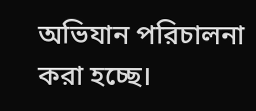অভিযান পরিচালনা করা হচ্ছে।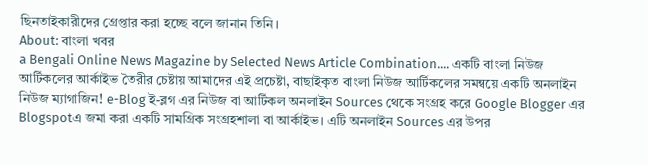ছিনতাইকারীদের গ্রেপ্তার করা হচ্ছে বলে জানান তিনি।
About: বাংলা খবর
a Bengali Online News Magazine by Selected News Article Combination.... একটি বাংলা নিউজ আর্টিকলের আর্কাইভ তৈরীর চেষ্টায় আমাদের এই প্রচেষ্টা, বাছাইকৃত বাংলা নিউজ আর্টিকলের সমন্বয়ে একটি অনলাইন নিউজ ম্যাগাজিন! e-Blog ই-ব্লগ এর নিউজ বা আর্টিকল অনলাইন Sources থেকে সংগ্রহ করে Google Blogger এর Blogspotএ জমা করা একটি সামগ্রিক সংগ্রহশালা বা আর্কাইভ। এটি অনলাইন Sources এর উপর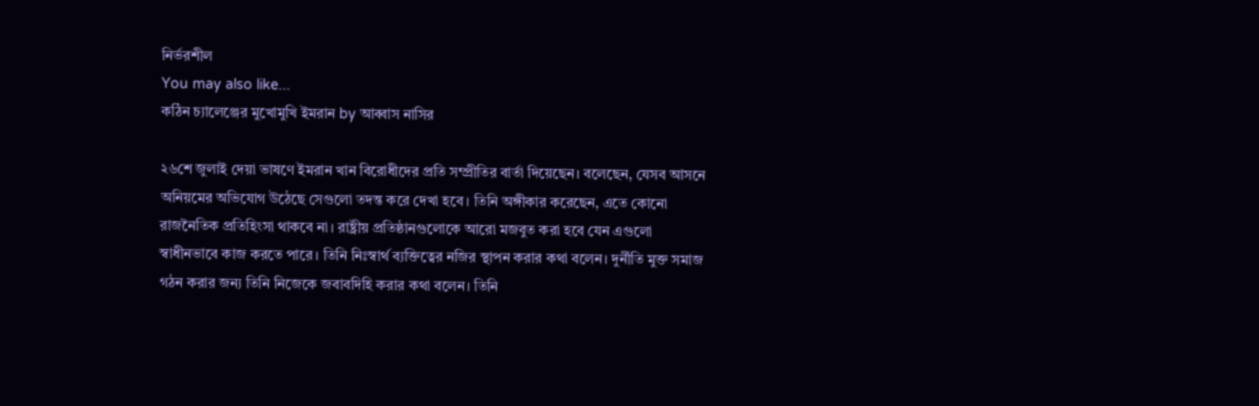নির্ভরশীল
You may also like...
কঠিন চ্যালেঞ্জের মুখোমুখি ইমরান by আব্বাস নাসির

২৬শে জুলাই দেয়া ভাষণে ইমরান খান বিরোধীদের প্রতি সম্প্রীতির বার্তা দিয়েছেন। বলেছেন, যেসব আসনে অনিয়মের অভিযোগ উঠেছে সেগুলো তদন্ত করে দেখা হবে। তিনি অঙ্গীকার করেছেন, এতে কোনো রাজনৈতিক প্রতিহিংসা থাকবে না। রাষ্ট্রীয় প্রতিষ্ঠানগুলোকে আরো মজবুত করা হবে যেন এগুলো স্বাধীনভাবে কাজ করতে পারে। তিনি নিঃস্বার্থ ব্যক্তিত্বের নজির স্থাপন করার কথা বলেন। দুর্নীতি মুক্ত সমাজ গঠন করার জন্য তিনি নিজেকে জবাবদিহি করার কথা বলেন। তিনি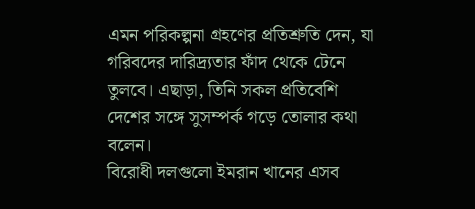এমন পরিকল্পনা গ্রহণের প্রতিশ্রুতি দেন, যা গরিবদের দারিদ্র্যতার ফাঁদ থেকে টেনে তুলবে। এছাড়া, তিনি সকল প্রতিবেশি দেশের সঙ্গে সুসম্পর্ক গড়ে তোলার কথা বলেন।
বিরোধী দলগুলো ইমরান খানের এসব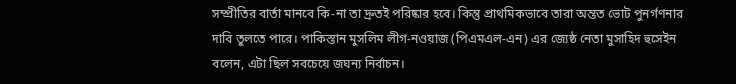সম্প্রীতির বার্তা মানবে কি-না তা দ্রুতই পরিষ্কার হবে। কিন্তু প্রাথমিকভাবে তারা অন্তত ভোট পুনর্গণনার দাবি তুলতে পারে। পাকিস্তান মুসলিম লীগ-নওয়াজ (পিএমএল-এন) এর জ্যেষ্ঠ নেতা মুসাহিদ হুসেইন বলেন, এটা ছিল সবচেয়ে জঘন্য নির্বাচন।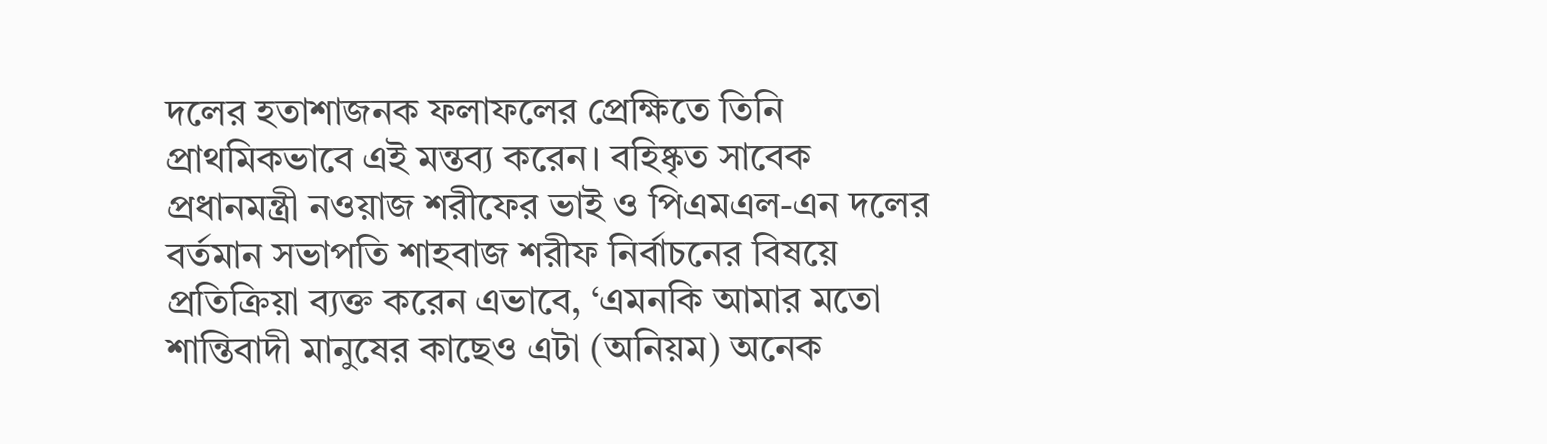দলের হতাশাজনক ফলাফলের প্রেক্ষিতে তিনি প্রাথমিকভাবে এই মন্তব্য করেন। বহিষ্কৃত সাবেক প্রধানমন্ত্রী নওয়াজ শরীফের ভাই ও পিএমএল-এন দলের বর্তমান সভাপতি শাহবাজ শরীফ নির্বাচনের বিষয়ে প্রতিক্রিয়া ব্যক্ত করেন এভাবে, ‘এমনকি আমার মতো শান্তিবাদী মানুষের কাছেও এটা (অনিয়ম) অনেক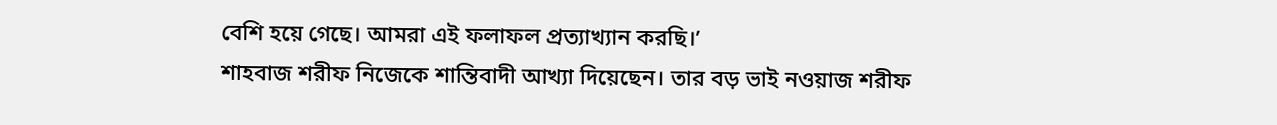বেশি হয়ে গেছে। আমরা এই ফলাফল প্রত্যাখ্যান করছি।’
শাহবাজ শরীফ নিজেকে শান্তিবাদী আখ্যা দিয়েছেন। তার বড় ভাই নওয়াজ শরীফ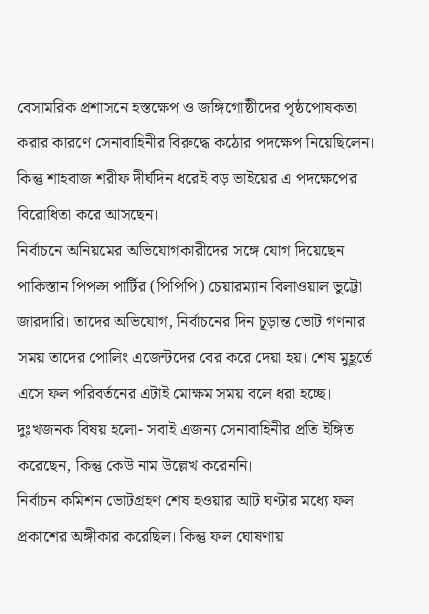বেসামরিক প্রশাসনে হস্তক্ষেপ ও জঙ্গিগোষ্ঠীদের পৃষ্ঠপোষকতা করার কারণে সেনাবাহিনীর বিরুদ্ধে কঠোর পদক্ষেপ নিয়েছিলেন। কিন্তু শাহবাজ শরীফ দীর্ঘদিন ধরেই বড় ভাইয়ের এ পদক্ষেপের বিরোধিতা করে আসছেন।
নির্বাচনে অনিয়মের অভিযোগকারীদের সঙ্গে যোগ দিয়েছেন পাকিস্তান পিপল্স পার্টির (পিপিপি) চেয়ারম্যান বিলাওয়াল ভুট্টো জারদারি। তাদের অভিযোগ, নির্বাচনের দিন চূড়ান্ত ভোট গণনার সময় তাদের পোলিং এজেন্টদের বের করে দেয়া হয়। শেষ মুহূর্তে এসে ফল পরিবর্তনের এটাই মোক্ষম সময় বলে ধরা হচ্ছে। দুঃখজনক বিষয় হলো- সবাই এজন্য সেনাবাহিনীর প্রতি ইঙ্গিত করেছেন, কিন্তু কেউ নাম উল্লেখ করেননি।
নির্বাচন কমিশন ভোটগ্রহণ শেষ হওয়ার আট ঘণ্টার মধ্যে ফল প্রকাশের অঙ্গীকার করেছিল। কিন্তু ফল ঘোষণায়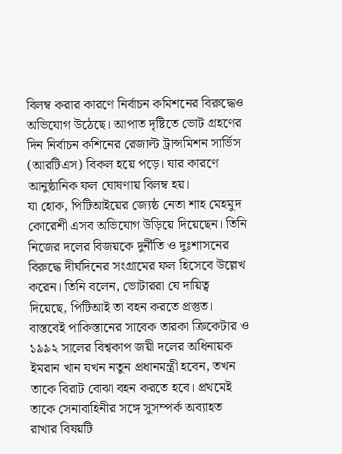বিলম্ব করার কারণে নির্বাচন কমিশনের বিরুদ্ধেও অভিযোগ উঠেছে। আপাত দৃষ্টিতে ভোট গ্রহণের দিন নির্বাচন কশিনের রেজাল্ট ট্রান্সমিশন সার্ভিস (আরটিএস) বিকল হয়ে পড়ে। যার কারণে আনুষ্ঠানিক ফল ঘোষণায় বিলম্ব হয়।
যা হোক, পিটিআইয়ের জ্যেষ্ঠ নেতা শাহ মেহমুদ কোরেশী এসব অভিযোগ উড়িয়ে দিয়েছেন। তিনি নিজের দলের বিজয়কে দুর্নীতি ও দুঃশাসনের বিরুদ্ধে দীর্ঘদিনের সংগ্রামের ফল হিসেবে উল্লেখ করেন। তিনি বলেন, ভোটাররা যে দায়িত্ব দিয়েছে, পিটিআই তা বহন করতে প্রস্তুত। বাস্তবেই পাকিস্তানের সাবেক তারকা ক্রিকেটার ও ১৯৯২ সালের বিশ্বকাপ জয়ী দলের অধিনায়ক ইমরান খান যখন নতুন প্রধানমন্ত্রী হবেন, তখন তাকে বিরাট বোঝা বহন করতে হবে। প্রথমেই তাকে সেনাবাহিনীর সঙ্গে সুসম্পর্ক অব্যাহত রাখার বিষয়টি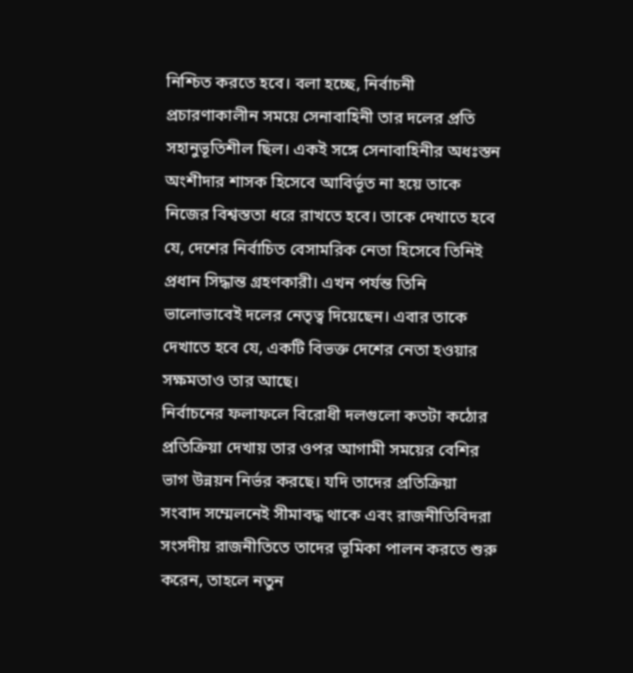নিশ্চিত করতে হবে। বলা হচ্ছে, নির্বাচনী প্রচারণাকালীন সময়ে সেনাবাহিনী তার দলের প্রতি সহানুভূতিশীল ছিল। একই সঙ্গে সেনাবাহিনীর অধঃস্তন অংশীদার শাসক হিসেবে আবির্ভূত না হয়ে তাকে নিজের বিশ্বস্ততা ধরে রাখতে হবে। তাকে দেখাতে হবে যে, দেশের নির্বাচিত বেসামরিক নেতা হিসেবে তিনিই প্রধান সিদ্ধান্ত গ্রহণকারী। এখন পর্যন্ত তিনি ভালোভাবেই দলের নেতৃত্ব দিয়েছেন। এবার তাকে দেখাতে হবে যে, একটি বিভক্ত দেশের নেতা হওয়ার সক্ষমতাও তার আছে।
নির্বাচনের ফলাফলে বিরোধী দলগুলো কতটা কঠোর প্রতিক্রিয়া দেখায় তার ওপর আগামী সময়ের বেশির ভাগ উন্নয়ন নির্ভর করছে। যদি তাদের প্রতিক্রিয়া সংবাদ সম্মেলনেই সীমাবদ্ধ থাকে এবং রাজনীতিবিদরা সংসদীয় রাজনীতিতে তাদের ভূমিকা পালন করতে শুরু করেন, তাহলে নতুন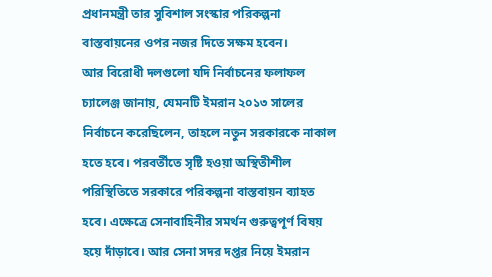প্রধানমন্ত্রী তার সুবিশাল সংস্কার পরিকল্পনা বাস্তবায়নের ওপর নজর দিতে সক্ষম হবেন।
আর বিরোধী দলগুলো যদি নির্বাচনের ফলাফল চ্যালেঞ্জ জানায়, যেমনটি ইমরান ২০১৩ সালের নির্বাচনে করেছিলেন, তাহলে নতুন সরকারকে নাকাল হতে হবে। পরবর্তীতে সৃষ্টি হওয়া অস্থিতীশীল পরিস্থিতিতে সরকারে পরিকল্পনা বাস্তবায়ন ব্যাহত হবে। এক্ষেত্রে সেনাবাহিনীর সমর্থন গুরুত্বপূর্ণ বিষয় হয়ে দাঁড়াবে। আর সেনা সদর দপ্তর নিয়ে ইমরান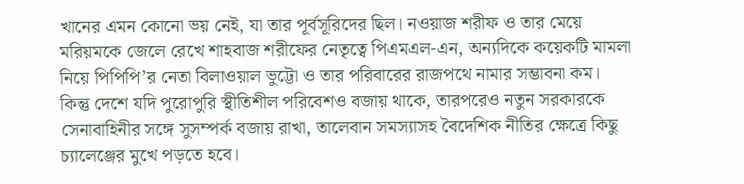খানের এমন কোনো ভয় নেই, যা তার পূর্বসূরিদের ছিল। নওয়াজ শরীফ ও তার মেয়ে মরিয়মকে জেলে রেখে শাহবাজ শরীফের নেতৃত্বে পিএমএল-এন, অন্যদিকে কয়েকটি মামলা নিয়ে পিপিপি’র নেতা বিলাওয়াল ভুট্টো ও তার পরিবারের রাজপথে নামার সম্ভাবনা কম।
কিন্তু দেশে যদি পুরোপুরি স্থীতিশীল পরিবেশও বজায় থাকে, তারপরেও নতুন সরকারকে সেনাবাহিনীর সঙ্গে সুসম্পর্ক বজায় রাখা, তালেবান সমস্যাসহ বৈদেশিক নীতির ক্ষেত্রে কিছু চ্যালেঞ্জের মুখে পড়তে হবে।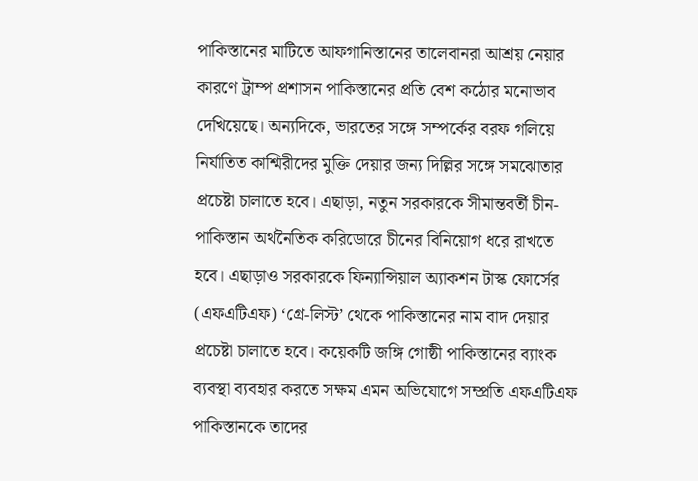পাকিস্তানের মাটিতে আফগানিস্তানের তালেবানরা আশ্রয় নেয়ার কারণে ট্রাম্প প্রশাসন পাকিস্তানের প্রতি বেশ কঠোর মনোভাব দেখিয়েছে। অন্যদিকে, ভারতের সঙ্গে সম্পর্কের বরফ গলিয়ে নির্যাতিত কাশ্মিরীদের মুক্তি দেয়ার জন্য দিল্লির সঙ্গে সমঝোতার প্রচেষ্টা চালাতে হবে। এছাড়া, নতুন সরকারকে সীমান্তবর্তী চীন-পাকিস্তান অর্থনৈতিক করিডোরে চীনের বিনিয়োগ ধরে রাখতে হবে। এছাড়াও সরকারকে ফিন্যান্সিয়াল অ্যাকশন টাস্ক ফোর্সের (এফএটিএফ) ‘গ্রে-লিস্ট’ থেকে পাকিস্তানের নাম বাদ দেয়ার প্রচেষ্টা চালাতে হবে। কয়েকটি জঙ্গি গোষ্ঠী পাকিস্তানের ব্যাংক ব্যবস্থা ব্যবহার করতে সক্ষম এমন অভিযোগে সম্প্রতি এফএটিএফ পাকিস্তানকে তাদের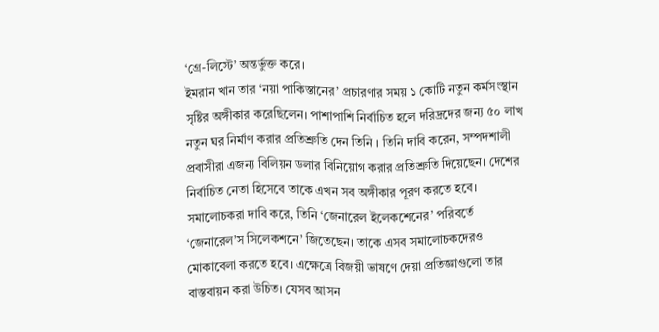‘গ্রে-লিস্টে’ অন্তর্ভুক্ত করে।
ইমরান খান তার ‘নয়া পাকিস্তানের’ প্রচারণার সময় ১ কোটি নতুন কর্মসংস্থান সৃষ্টির অঙ্গীকার করেছিলেন। পাশাপাশি নির্বাচিত হলে দরিদ্রদের জন্য ৫০ লাখ নতুন ঘর নির্মাণ করার প্রতিশ্রুতি দেন তিনি । তিনি দাবি করেন, সম্পদশালী প্রবাসীরা এজন্য বিলিয়ন ডলার বিনিয়োগ করার প্রতিশ্রুতি দিয়েছেন। দেশের নির্বাচিত নেতা হিসেবে তাকে এখন সব অঙ্গীকার পূরণ করতে হবে।
সমালোচকরা দাবি করে, তিনি ‘জেনারেল ইলেকশেনের’ পরিবর্তে ‘জেনারেল’স সিলেকশনে’ জিতেছেন। তাকে এসব সমালোচকদেরও মোকাবেলা করতে হবে। এক্ষেত্রে বিজয়ী ভাষণে দেয়া প্রতিজ্ঞাগুলো তার বাস্তবায়ন করা উচিত। যেসব আসন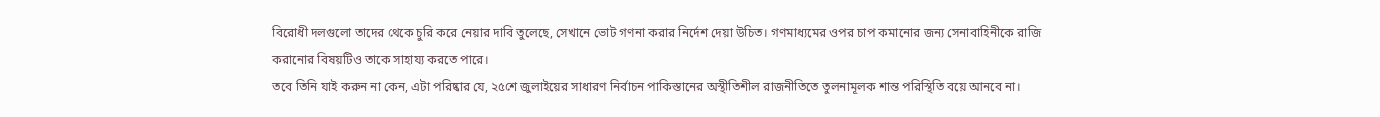বিরোধী দলগুলো তাদের থেকে চুরি করে নেয়ার দাবি তুলেছে, সেখানে ভোট গণনা করার নির্দেশ দেয়া উচিত। গণমাধ্যমের ওপর চাপ কমানোর জন্য সেনাবাহিনীকে রাজি করানোর বিষয়টিও তাকে সাহায্য করতে পারে।
তবে তিনি যাই করুন না কেন, এটা পরিষ্কার যে, ২৫শে জুলাইয়ের সাধারণ নির্বাচন পাকিস্তানের অস্থীতিশীল রাজনীতিতে তুলনামূলক শান্ত পরিস্থিতি বয়ে আনবে না।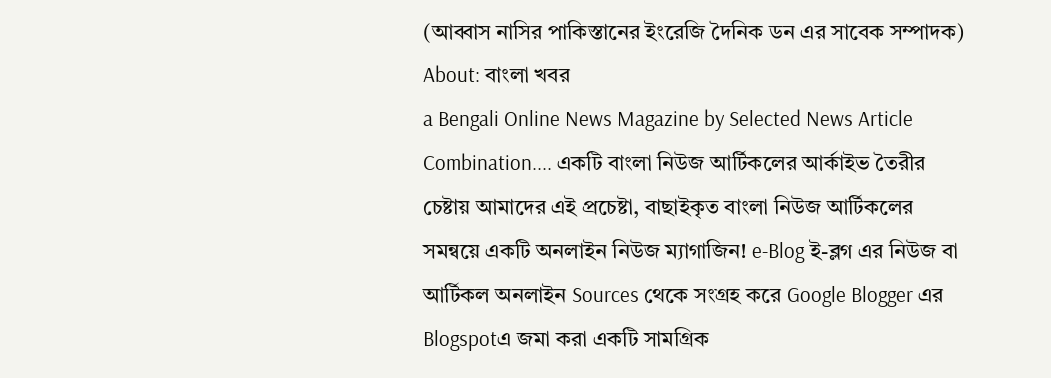(আব্বাস নাসির পাকিস্তানের ইংরেজি দৈনিক ডন এর সাবেক সম্পাদক)
About: বাংলা খবর
a Bengali Online News Magazine by Selected News Article Combination.... একটি বাংলা নিউজ আর্টিকলের আর্কাইভ তৈরীর চেষ্টায় আমাদের এই প্রচেষ্টা, বাছাইকৃত বাংলা নিউজ আর্টিকলের সমন্বয়ে একটি অনলাইন নিউজ ম্যাগাজিন! e-Blog ই-ব্লগ এর নিউজ বা আর্টিকল অনলাইন Sources থেকে সংগ্রহ করে Google Blogger এর Blogspotএ জমা করা একটি সামগ্রিক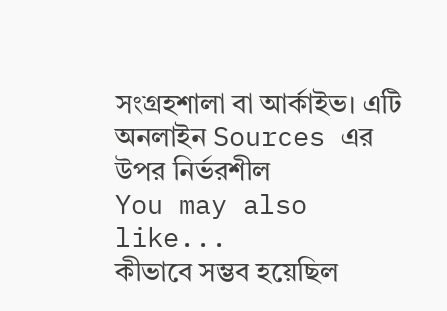সংগ্রহশালা বা আর্কাইভ। এটি অনলাইন Sources এর উপর নির্ভরশীল
You may also like...
কীভাবে সম্ভব হয়েছিল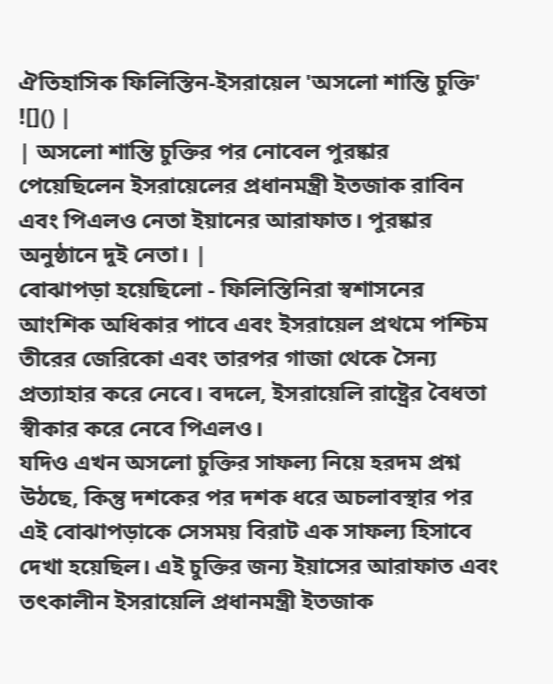ঐতিহাসিক ফিলিস্তিন-ইসরায়েল 'অসলো শান্তি চুক্তি'
![]() |
| অসলো শান্তি চুক্তির পর নোবেল পুরষ্কার পেয়েছিলেন ইসরায়েলের প্রধানমন্ত্রী ইতজাক রাবিন এবং পিএলও নেতা ইয়ানের আরাফাত। পুরষ্কার অনুষ্ঠানে দুই নেতা। |
বোঝাপড়া হয়েছিলো - ফিলিস্তিনিরা স্বশাসনের আংশিক অধিকার পাবে এবং ইসরায়েল প্রথমে পশ্চিম তীরের জেরিকো এবং তারপর গাজা থেকে সৈন্য প্রত্যাহার করে নেবে। বদলে, ইসরায়েলি রাষ্ট্রের বৈধতা স্বীকার করে নেবে পিএলও।
যদিও এখন অসলো চুক্তির সাফল্য নিয়ে হরদম প্রশ্ন উঠছে, কিন্তু দশকের পর দশক ধরে অচলাবস্থার পর এই বোঝাপড়াকে সেসময় বিরাট এক সাফল্য হিসাবে দেখা হয়েছিল। এই চুক্তির জন্য ইয়াসের আরাফাত এবং তৎকালীন ইসরায়েলি প্রধানমন্ত্রী ইতজাক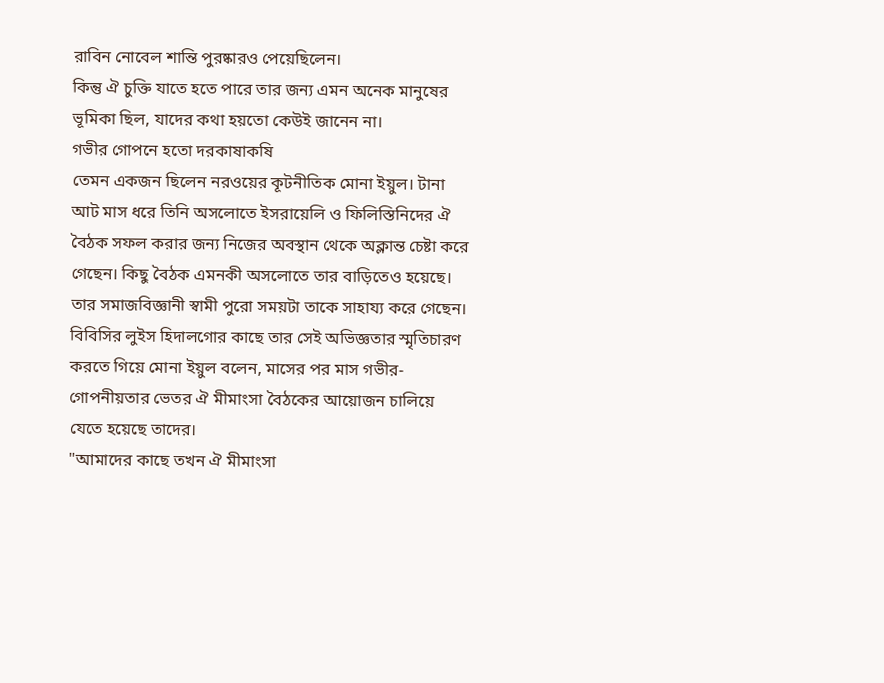রাবিন নোবেল শান্তি পুরষ্কারও পেয়েছিলেন।
কিন্তু ঐ চুক্তি যাতে হতে পারে তার জন্য এমন অনেক মানুষের ভূমিকা ছিল, যাদের কথা হয়তো কেউই জানেন না।
গভীর গোপনে হতো দরকাষাকষি
তেমন একজন ছিলেন নরওয়ের কূটনীতিক মোনা ইয়ুল। টানা আট মাস ধরে তিনি অসলোতে ইসরায়েলি ও ফিলিস্তিনিদের ঐ বৈঠক সফল করার জন্য নিজের অবস্থান থেকে অক্লান্ত চেষ্টা করে গেছেন। কিছু বৈঠক এমনকী অসলোতে তার বাড়িতেও হয়েছে। তার সমাজবিজ্ঞানী স্বামী পুরো সময়টা তাকে সাহায্য করে গেছেন।
বিবিসির লুইস হিদালগোর কাছে তার সেই অভিজ্ঞতার স্মৃতিচারণ করতে গিয়ে মোনা ইয়ুল বলেন, মাসের পর মাস গভীর-গোপনীয়তার ভেতর ঐ মীমাংসা বৈঠকের আয়োজন চালিয়ে যেতে হয়েছে তাদের।
"আমাদের কাছে তখন ঐ মীমাংসা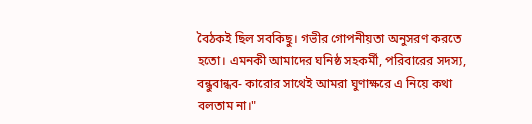বৈঠকই ছিল সবকিছু। গভীর গোপনীয়তা অনুসরণ করতে হতো। এমনকী আমাদের ঘনিষ্ঠ সহকর্মী, পরিবারের সদস্য, বন্ধুবান্ধব- কারোর সাথেই আমরা ঘুণাক্ষরে এ নিয়ে কথা বলতাম না।"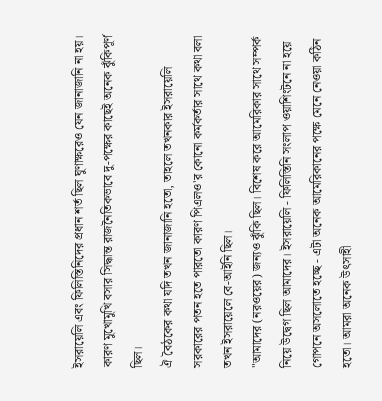ইসরায়েলি এবং ফিলিস্তিনিদের প্রধান শর্ত ছিল ঘুণাক্ষরেও যেন জানাজানি না হয়। কারণ মুখোমুখি বসার সিদ্ধান্ত রাজনৈতিকভাবে দু-পক্ষের কাছেই অনেক ঝুঁকিপূর্ণ ছিল।
ঐ বৈঠকের কথা যদি তখন জানাজানি হতো, তাহলে তখনকার ইসরায়েলি সরকারের পতন হতে পারতো কারণ পিএলও'র কোনো কর্মকর্তার সাথে কথা বলা তখন ইসরায়েলে বে-আইনি ছিল।
"আমাদের (নরওয়ের) জন্যও ঝুঁকি ছিল। বিশেষ করে আমেরিকার সাথে সম্পর্ক নিয়ে উদ্বেগ ছিল আমাদের। ইসরায়েলি - ফিলিস্তিনি সংলাপ ওয়াশিংটনে না হয়ে গোপনে অসলোতে হচ্ছে - এটা অনেক আমেরিকানের পক্ষে মেনে নেওয়া কঠিন হতো। আমরা অনেক উৎসাহী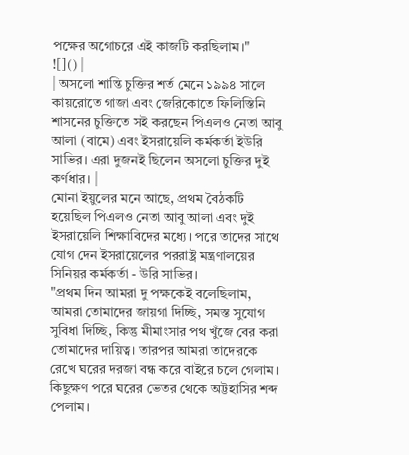পক্ষের অগোচরে এই কাজটি করছিলাম।"
![]() |
| অসলো শান্তি চুক্তির শর্ত মেনে ১৯৯৪ সালে কায়রোতে গাজা এবং জেরিকোতে ফিলিস্তিনি শাসনের চুক্তিতে সই করছেন পিএলও নেতা আবু আলা (বামে) এবং ইসরায়েলি কর্মকর্তা ইউরি সাভির। এরা দুজনই ছিলেন অসলো চুক্তির দুই কর্ণধার। |
মোনা ইয়ুলের মনে আছে, প্রথম বৈঠকটি হয়েছিল পিএলও নেতা আবু আলা এবং দুই ইসরায়েলি শিক্ষাবিদের মধ্যে। পরে তাদের সাথে যোগ দেন ইসরায়েলের পররাষ্ট্র মন্ত্রণালয়ের সিনিয়র কর্মকর্তা - উরি সাভির।
"প্রথম দিন আমরা দু পক্ষকেই বলেছিলাম, আমরা তোমাদের জায়গা দিচ্ছি, সমস্ত সুযোগ সুবিধা দিচ্ছি, কিন্তু মীমাংসার পথ খুঁজে বের করা তোমাদের দায়িত্ব। তারপর আমরা তাদেরকে রেখে ঘরের দরজা বন্ধ করে বাইরে চলে গেলাম। কিছুক্ষণ পরে ঘরের ভেতর থেকে অট্টহাসির শব্দ পেলাম।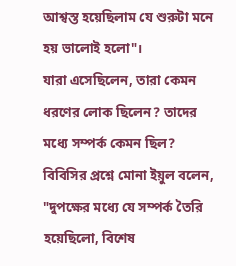আশ্বস্ত হয়েছিলাম যে শুরুটা মনে হয় ভালোই হলো"।
যারা এসেছিলেন, তারা কেমন ধরণের লোক ছিলেন? তাদের মধ্যে সম্পর্ক কেমন ছিল?
বিবিসির প্রশ্নে মোনা ইয়ুল বলেন, "দুপক্ষের মধ্যে যে সম্পর্ক তৈরি হয়েছিলো, বিশেষ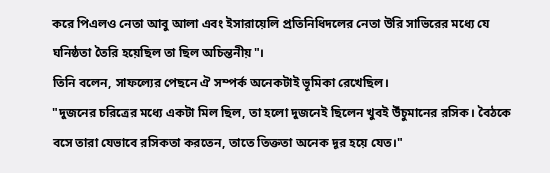করে পিএলও নেতা আবু আলা এবং ইসারায়েলি প্রতিনিধিদলের নেতা উরি সাভিরের মধ্যে যে ঘনিষ্ঠতা তৈরি হয়েছিল তা ছিল অচিন্তনীয়"।
তিনি বলেন, সাফল্যের পেছনে ঐ সম্পর্ক অনেকটাই ভূমিকা রেখেছিল।
"দুজনের চরিত্রের মধ্যে একটা মিল ছিল, তা হলো দুজনেই ছিলেন খুবই উঁচুমানের রসিক। বৈঠকে বসে তারা যেভাবে রসিকতা করতেন, তাতে তিক্ততা অনেক দূর হয়ে যেত।"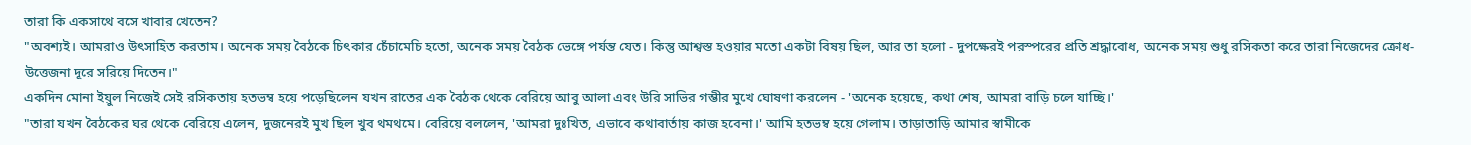তারা কি একসাথে বসে খাবার খেতেন?
"অবশ্যই। আমরাও উৎসাহিত করতাম। অনেক সময় বৈঠকে চিৎকার চেঁচামেচি হতো, অনেক সময় বৈঠক ভেঙ্গে পর্যন্ত যেত। কিন্তু আশ্বস্ত হওয়ার মতো একটা বিষয় ছিল, আর তা হলো - দুপক্ষেরই পরস্পরের প্রতি শ্রদ্ধাবোধ, অনেক সময় শুধু রসিকতা করে তারা নিজেদের ক্রোধ- উত্তেজনা দূরে সরিয়ে দিতেন।"
একদিন মোনা ইয়ুল নিজেই সেই রসিকতায় হতভম্ব হয়ে পড়েছিলেন যখন রাতের এক বৈঠক থেকে বেরিয়ে আবু আলা এবং উরি সাভির গম্ভীর মুখে ঘোষণা করলেন - 'অনেক হয়েছে, কথা শেষ, আমরা বাড়ি চলে যাচ্ছি।'
"তারা যখন বৈঠকের ঘর থেকে বেরিয়ে এলেন, দুজনেরই মুখ ছিল খুব থমথমে। বেরিয়ে বললেন, 'আমরা দুঃখিত, এভাবে কথাবার্তায় কাজ হবেনা।' আমি হতভম্ব হয়ে গেলাম। তাড়াতাড়ি আমার স্বামীকে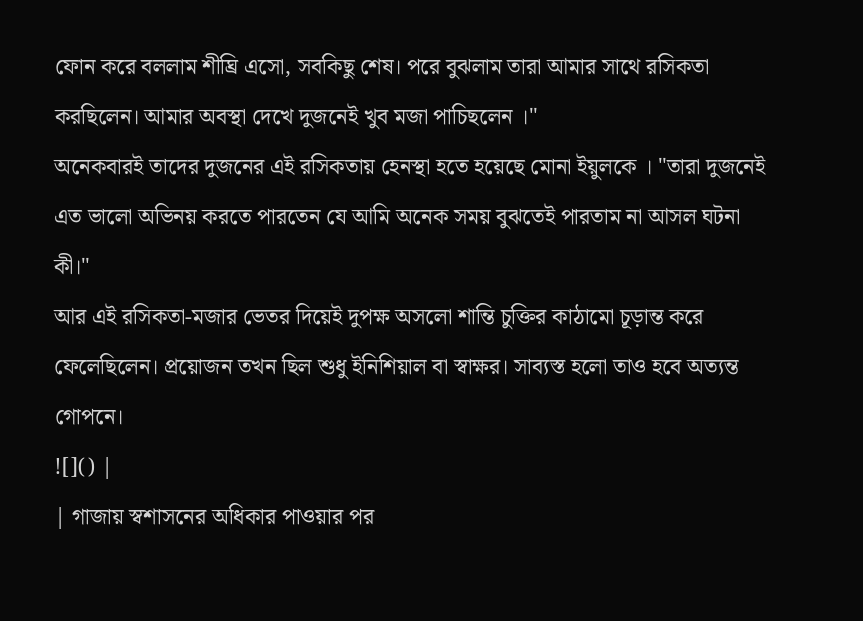ফোন করে বললাম শীঘ্রি এসো, সবকিছু শেষ। পরে বুঝলাম তারা আমার সাথে রসিকতা করছিলেন। আমার অবস্থা দেখে দুজনেই খুব মজা পাচিছলেন ।"
অনেকবারই তাদের দুজনের এই রসিকতায় হেনস্থা হতে হয়েছে মোনা ইয়ুলকে । "তারা দুজনেই এত ভালো অভিনয় করতে পারতেন যে আমি অনেক সময় বুঝতেই পারতাম না আসল ঘটনা কী।"
আর এই রসিকতা-মজার ভেতর দিয়েই দুপক্ষ অসলো শান্তি চুক্তির কাঠামো চূড়ান্ত করে ফেলেছিলেন। প্রয়োজন তখন ছিল শুধু ইনিশিয়াল বা স্বাক্ষর। সাব্যস্ত হলো তাও হবে অত্যন্ত গোপনে।
![]() |
| গাজায় স্বশাসনের অধিকার পাওয়ার পর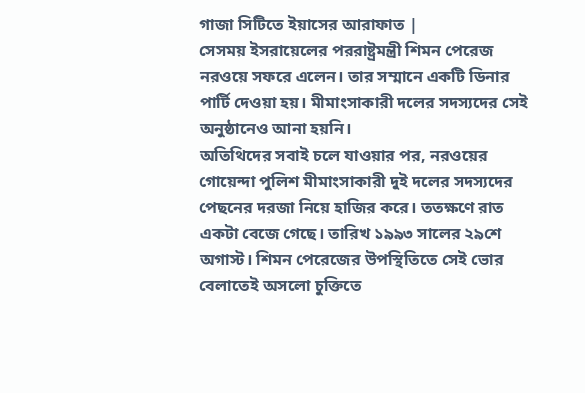গাজা সিটিতে ইয়াসের আরাফাত |
সেসময় ইসরায়েলের পররাষ্ট্রমন্ত্রী শিমন পেরেজ নরওয়ে সফরে এলেন। তার সম্মানে একটি ডিনার পার্টি দেওয়া হয়। মীমাংসাকারী দলের সদস্যদের সেই অনুষ্ঠানেও আনা হয়নি।
অতিথিদের সবাই চলে যাওয়ার পর, নরওয়ের গোয়েন্দা পুলিশ মীমাংসাকারী দুই দলের সদস্যদের পেছনের দরজা নিয়ে হাজির করে। ততক্ষণে রাত একটা বেজে গেছে। তারিখ ১৯৯৩ সালের ২৯শে অগাস্ট। শিমন পেরেজের উপস্থিতিতে সেই ভোর বেলাতেই অসলো চুক্তিতে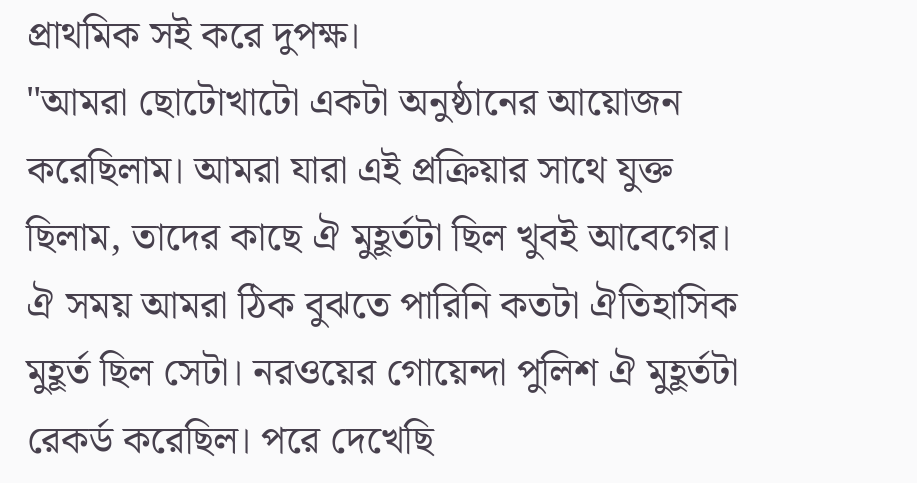প্রাথমিক সই করে দুপক্ষ।
"আমরা ছোটোখাটো একটা অনুষ্ঠানের আয়োজন করেছিলাম। আমরা যারা এই প্রক্রিয়ার সাথে যুক্ত ছিলাম, তাদের কাছে ঐ মুহূর্তটা ছিল খুবই আবেগের। ঐ সময় আমরা ঠিক বুঝতে পারিনি কতটা ঐতিহাসিক মুহূর্ত ছিল সেটা। নরওয়ের গোয়েন্দা পুলিশ ঐ মুহূর্তটা রেকর্ড করেছিল। পরে দেখেছি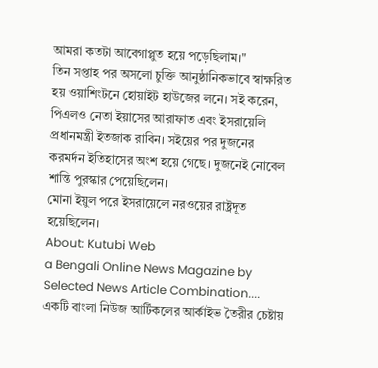আমরা কতটা আবেগাপ্লুত হয়ে পড়েছিলাম।"
তিন সপ্তাহ পর অসলো চুক্তি আনুষ্ঠানিকভাবে স্বাক্ষরিত হয় ওয়াশিংটনে হোয়াইট হাউজের লনে। সই করেন, পিএলও নেতা ইয়াসের আরাফাত এবং ইসরায়েলি প্রধানমন্ত্রী ইতজাক রাবিন। সইয়ের পর দুজনের করমর্দন ইতিহাসের অংশ হয়ে গেছে। দুজনেই নোবেল শান্তি পুরস্কার পেয়েছিলেন।
মোনা ইয়ুল পরে ইসরায়েলে নরওয়ের রাষ্ট্রদূত হয়েছিলেন।
About: Kutubi Web
a Bengali Online News Magazine by Selected News Article Combination.... একটি বাংলা নিউজ আর্টিকলের আর্কাইভ তৈরীর চেষ্টায়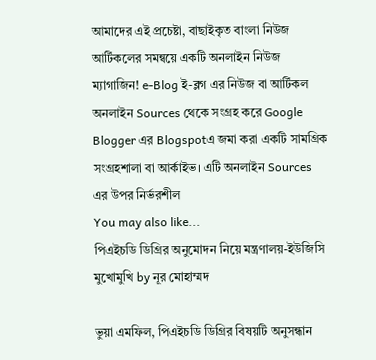আমাদের এই প্রচেষ্টা, বাছাইকৃত বাংলা নিউজ আর্টিকলের সমন্বয়ে একটি অনলাইন নিউজ ম্যাগাজিন! e-Blog ই-ব্লগ এর নিউজ বা আর্টিকল অনলাইন Sources থেকে সংগ্রহ করে Google Blogger এর Blogspotএ জমা করা একটি সামগ্রিক সংগ্রহশালা বা আর্কাইভ। এটি অনলাইন Sources এর উপর নির্ভরশীল
You may also like...
পিএইচডি ডিগ্রির অনুমোদন নিয়ে মন্ত্রণালয়-ইউজিসি মুখোমুখি by নূর মোহাম্মদ

ভুয়া এমফিল, পিএইচডি ডিগ্রির বিষয়টি অনুসন্ধান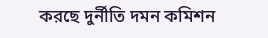করছে দুর্নীতি দমন কমিশন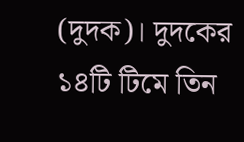(দুদক)। দুদকের ১৪টি টিমে তিন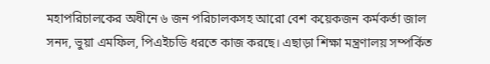মহাপরিচালকের অধীনে ৬ জন পরিচালকসহ আরো বেশ কয়েকজন কর্মকর্তা জাল সনদ, ভুয়া এমফিল, পিএইচডি ধরতে কাজ করছে। এছাড়া শিক্ষা মন্ত্রণালয় সম্পর্কিত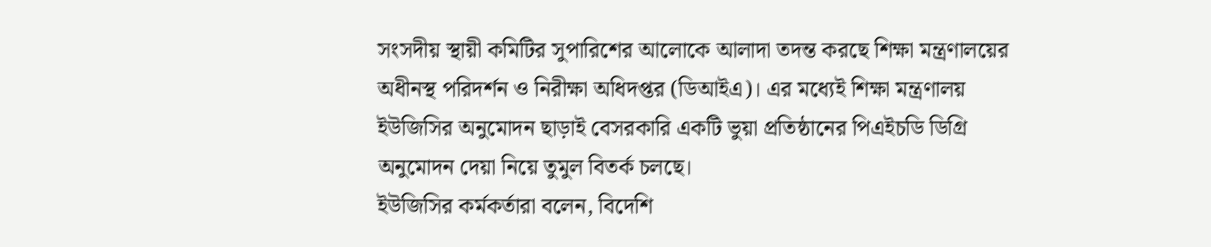সংসদীয় স্থায়ী কমিটির সুপারিশের আলোকে আলাদা তদন্ত করছে শিক্ষা মন্ত্রণালয়ের অধীনস্থ পরিদর্শন ও নিরীক্ষা অধিদপ্তর (ডিআইএ)। এর মধ্যেই শিক্ষা মন্ত্রণালয় ইউজিসির অনুমোদন ছাড়াই বেসরকারি একটি ভুয়া প্রতিষ্ঠানের পিএইচডি ডিগ্রি অনুমোদন দেয়া নিয়ে তুমুল বিতর্ক চলছে।
ইউজিসির কর্মকর্তারা বলেন, বিদেশি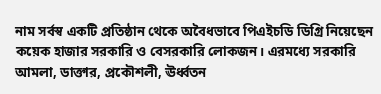নাম সর্বস্ব একটি প্রতিষ্ঠান থেকে অবৈধভাবে পিএইচডি ডিগ্রি নিয়েছেন কয়েক হাজার সরকারি ও বেসরকারি লোকজন। এরমধ্যে সরকারি আমলা, ডাক্তার, প্রকৌশলী, ঊর্ধ্বতন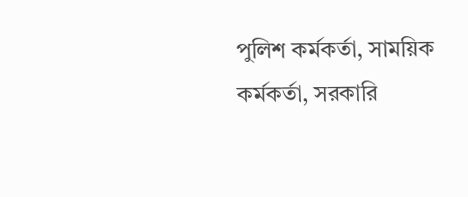পুলিশ কর্মকর্তা, সাময়িক কর্মকর্তা, সরকারি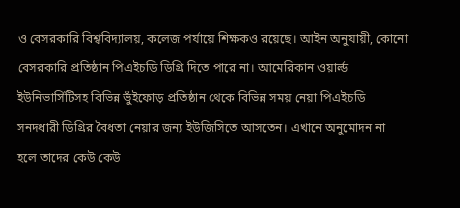ও বেসরকারি বিশ্ববিদ্যালয়, কলেজ পর্যায়ে শিক্ষকও রয়েছে। আইন অনুযায়ী, কোনো বেসরকারি প্রতিষ্ঠান পিএইচডি ডিগ্রি দিতে পারে না। আমেরিকান ওয়ার্ল্ড ইউনিভার্সিটিসহ বিভিন্ন ভুঁইফোড় প্রতিষ্ঠান থেকে বিভিন্ন সময় নেয়া পিএইচডি সনদধারী ডিগ্রির বৈধতা নেয়ার জন্য ইউজিসিতে আসতেন। এখানে অনুমোদন না হলে তাদের কেউ কেউ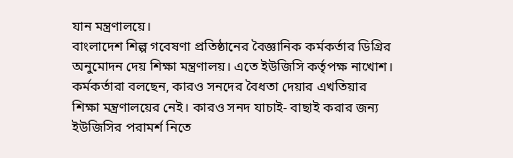যান মন্ত্রণালয়ে।
বাংলাদেশ শিল্প গবেষণা প্রতিষ্ঠানের বৈজ্ঞানিক কর্মকর্তার ডিগ্রির অনুমোদন দেয় শিক্ষা মন্ত্রণালয়। এতে ইউজিসি কর্তৃপক্ষ নাখোশ। কর্মকর্তারা বলছেন, কারও সনদের বৈধতা দেয়ার এখতিয়ার শিক্ষা মন্ত্রণালয়ের নেই। কারও সনদ যাচাই- বাছাই করার জন্য ইউজিসির পরামর্শ নিতে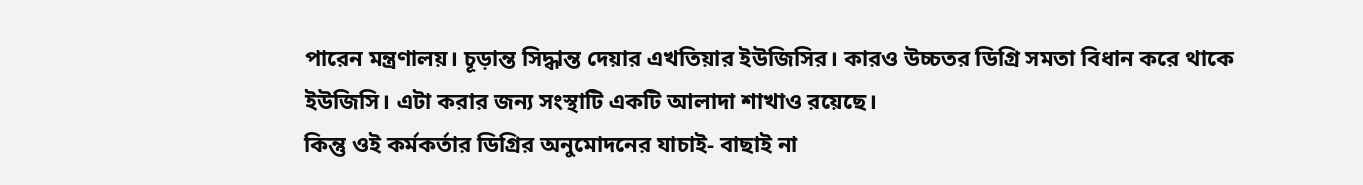পারেন মন্ত্রণালয়। চূড়ান্ত সিদ্ধান্ত দেয়ার এখতিয়ার ইউজিসির। কারও উচ্চতর ডিগ্রি সমতা বিধান করে থাকে ইউজিসি। এটা করার জন্য সংস্থাটি একটি আলাদা শাখাও রয়েছে।
কিন্তু ওই কর্মকর্তার ডিগ্রির অনুমোদনের যাচাই- বাছাই না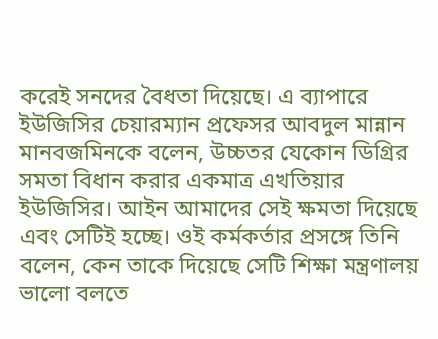করেই সনদের বৈধতা দিয়েছে। এ ব্যাপারে ইউজিসির চেয়ারম্যান প্রফেসর আবদুল মান্নান মানবজমিনকে বলেন, উচ্চতর যেকোন ডিগ্রির সমতা বিধান করার একমাত্র এখতিয়ার ইউজিসির। আইন আমাদের সেই ক্ষমতা দিয়েছে এবং সেটিই হচ্ছে। ওই কর্মকর্তার প্রসঙ্গে তিনি বলেন, কেন তাকে দিয়েছে সেটি শিক্ষা মন্ত্রণালয় ভালো বলতে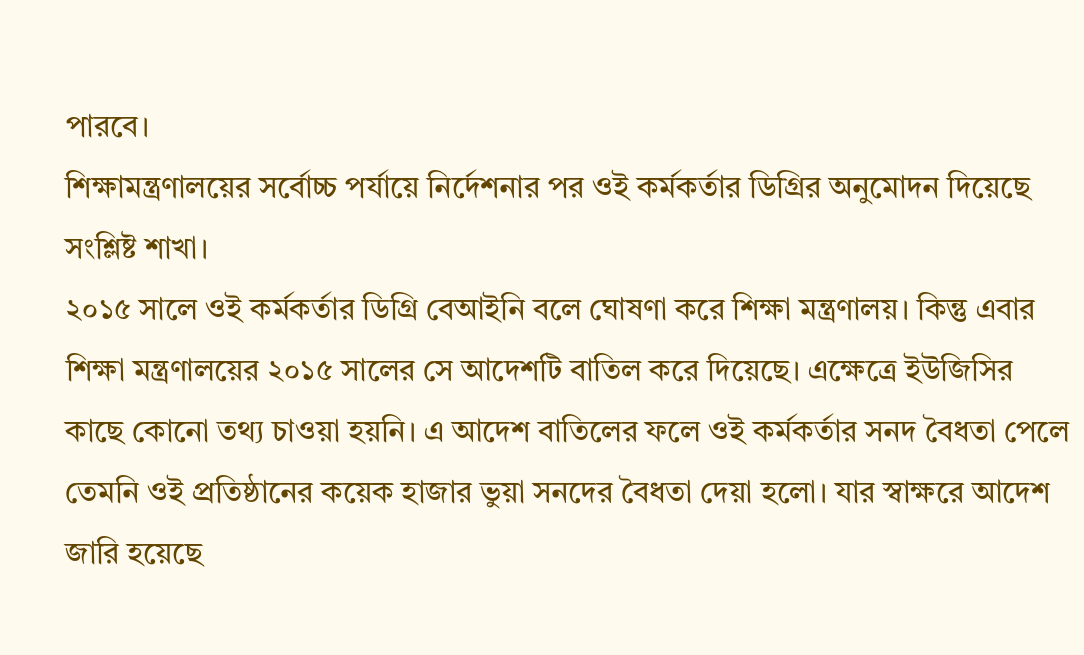পারবে।
শিক্ষামন্ত্রণালয়ের সর্বোচ্চ পর্যায়ে নির্দেশনার পর ওই কর্মকর্তার ডিগ্রির অনুমোদন দিয়েছে সংশ্লিষ্ট শাখা।
২০১৫ সালে ওই কর্মকর্তার ডিগ্রি বেআইনি বলে ঘোষণা করে শিক্ষা মন্ত্রণালয়। কিন্তু এবার শিক্ষা মন্ত্রণালয়ের ২০১৫ সালের সে আদেশটি বাতিল করে দিয়েছে। এক্ষেত্রে ইউজিসির কাছে কোনো তথ্য চাওয়া হয়নি। এ আদেশ বাতিলের ফলে ওই কর্মকর্তার সনদ বৈধতা পেলে তেমনি ওই প্রতিষ্ঠানের কয়েক হাজার ভুয়া সনদের বৈধতা দেয়া হলো। যার স্বাক্ষরে আদেশ জারি হয়েছে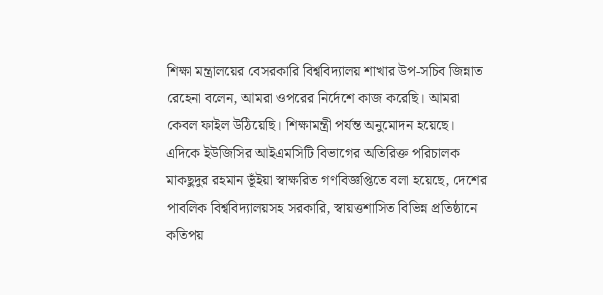শিক্ষা মন্ত্রালয়ের বেসরকারি বিশ্ববিদ্যালয় শাখার উপ-সচিব জিন্নাত রেহেনা বলেন, আমরা ওপরের নির্দেশে কাজ করেছি। আমরা কেবল ফাইল উঠিয়েছি। শিক্ষামন্ত্রী পর্যন্ত অনুমোদন হয়েছে।
এদিকে ইউজিসির আইএমসিটি বিভাগের অতিরিক্ত পরিচালক মাকছুদুর রহমান ভূঁইয়া স্বাক্ষরিত গণবিজ্ঞপ্তিতে বলা হয়েছে, দেশের পাবলিক বিশ্ববিদ্যালয়সহ সরকারি, স্বায়ত্তশাসিত বিভিন্ন প্রতিষ্ঠানে কতিপয়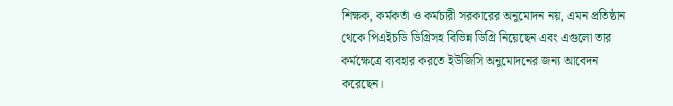শিক্ষক, কর্মকর্তা ও কর্মচারী সরকারের অনুমোদন নয়, এমন প্রতিষ্ঠান থেকে পিএইচডি ডিগ্রিসহ বিভিন্ন ডিগ্রি নিয়েছেন এবং এগুলো তার কর্মক্ষেত্রে ব্যবহার করতে ইউজিসি অনুমোদনের জন্য আবেদন করেছেন।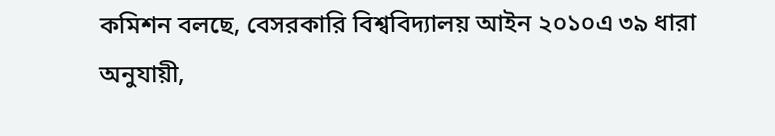কমিশন বলছে, বেসরকারি বিশ্ববিদ্যালয় আইন ২০১০এ ৩৯ ধারা অনুযায়ী,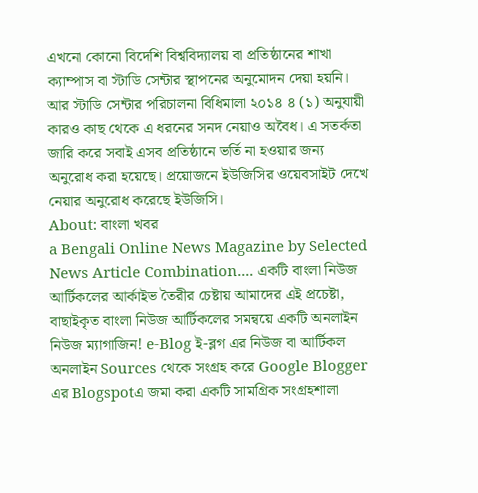এখনো কোনো বিদেশি বিশ্ববিদ্যালয় বা প্রতিষ্ঠানের শাখা ক্যাম্পাস বা স্টাডি সেন্টার স্থাপনের অনুমোদন দেয়া হয়নি। আর স্টাডি সেন্টার পরিচালনা বিধিমালা ২০১৪ ৪ (১) অনুযায়ী কারও কাছ থেকে এ ধরনের সনদ নেয়াও অবৈধ। এ সতর্কতা জারি করে সবাই এসব প্রতিষ্ঠানে ভর্তি না হওয়ার জন্য অনুরোধ করা হয়েছে। প্রয়োজনে ইউজিসির ওয়েবসাইট দেখে নেয়ার অনুরোধ করেছে ইউজিসি।
About: বাংলা খবর
a Bengali Online News Magazine by Selected News Article Combination.... একটি বাংলা নিউজ আর্টিকলের আর্কাইভ তৈরীর চেষ্টায় আমাদের এই প্রচেষ্টা, বাছাইকৃত বাংলা নিউজ আর্টিকলের সমন্বয়ে একটি অনলাইন নিউজ ম্যাগাজিন! e-Blog ই-ব্লগ এর নিউজ বা আর্টিকল অনলাইন Sources থেকে সংগ্রহ করে Google Blogger এর Blogspotএ জমা করা একটি সামগ্রিক সংগ্রহশালা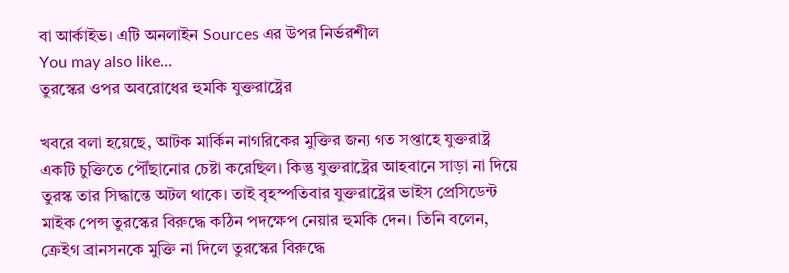বা আর্কাইভ। এটি অনলাইন Sources এর উপর নির্ভরশীল
You may also like...
তুরস্কের ওপর অবরোধের হুমকি যুক্তরাষ্ট্রের

খবরে বলা হয়েছে, আটক মার্কিন নাগরিকের মুক্তির জন্য গত সপ্তাহে যুক্তরাষ্ট্র একটি চুক্তিতে পৌঁছানোর চেষ্টা করেছিল। কিন্তু যুক্তরাষ্ট্রের আহবানে সাড়া না দিয়ে তুরস্ক তার সিদ্ধান্তে অটল থাকে। তাই বৃহস্পতিবার যুক্তরাষ্ট্রের ভাইস প্রেসিডেন্ট মাইক পেন্স তুরস্কের বিরুদ্ধে কঠিন পদক্ষেপ নেয়ার হুমকি দেন। তিনি বলেন, ক্রেইগ ব্রানসনকে মুক্তি না দিলে তুরস্কের বিরুদ্ধে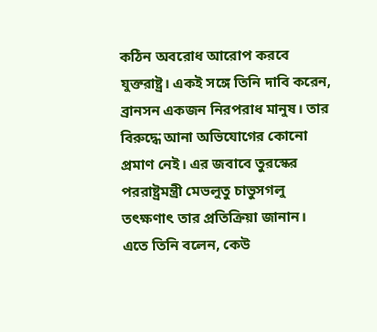কঠিন অবরোধ আরোপ করবে যুক্তরাষ্ট্র। একই সঙ্গে তিনি দাবি করেন, ব্রানসন একজন নিরপরাধ মানুষ। তার বিরুদ্ধে আনা অভিযোগের কোনো প্রমাণ নেই। এর জবাবে তুরস্কের পররাষ্ট্রমন্ত্রী মেভলুতু চাভুসগলু তৎক্ষণাৎ তার প্রতিক্রিয়া জানান। এতে তিনি বলেন, কেউ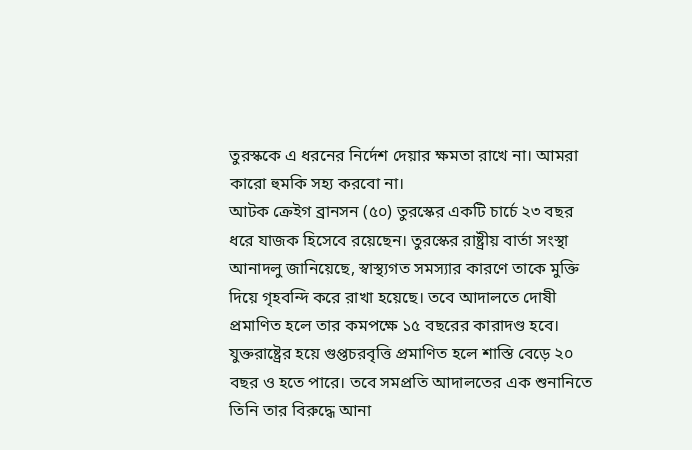তুরস্ককে এ ধরনের নির্দেশ দেয়ার ক্ষমতা রাখে না। আমরা কারো হুমকি সহ্য করবো না।
আটক ক্রেইগ ব্রানসন (৫০) তুরস্কের একটি চার্চে ২৩ বছর ধরে যাজক হিসেবে রয়েছেন। তুরস্কের রাষ্ট্রীয় বার্তা সংস্থা আনাদলু জানিয়েছে, স্বাস্থ্যগত সমস্যার কারণে তাকে মুক্তি দিয়ে গৃহবন্দি করে রাখা হয়েছে। তবে আদালতে দোষী প্রমাণিত হলে তার কমপক্ষে ১৫ বছরের কারাদণ্ড হবে। যুক্তরাষ্ট্রের হয়ে গুপ্তচরবৃত্তি প্রমাণিত হলে শাস্তি বেড়ে ২০ বছর ও হতে পারে। তবে সমপ্রতি আদালতের এক শুনানিতে তিনি তার বিরুদ্ধে আনা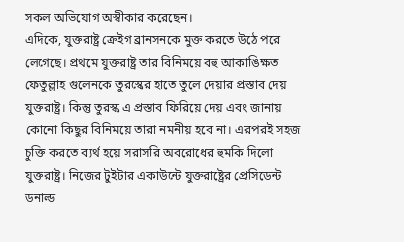সকল অভিযোগ অস্বীকার করেছেন।
এদিকে, যুক্তরাষ্ট্র ক্রেইগ ব্রানসনকে মুক্ত করতে উঠে পরে লেগেছে। প্রথমে যুক্তরাষ্ট্র তার বিনিময়ে বহু আকাঙিক্ষত ফেতুল্লাহ গুলেনকে তুরস্কের হাতে তুলে দেয়ার প্রস্তাব দেয় যুক্তরাষ্ট্র। কিন্তু তুরস্ক এ প্রস্তাব ফিরিয়ে দেয় এবং জানায় কোনো কিছুর বিনিময়ে তারা নমনীয় হবে না। এরপরই সহজ চুক্তি করতে ব্যর্থ হয়ে সরাসরি অবরোধের হুমকি দিলো যুক্তরাষ্ট্র। নিজের টুইটার একাউন্টে যুক্তরাষ্ট্রের প্রেসিডেন্ট ডনাল্ড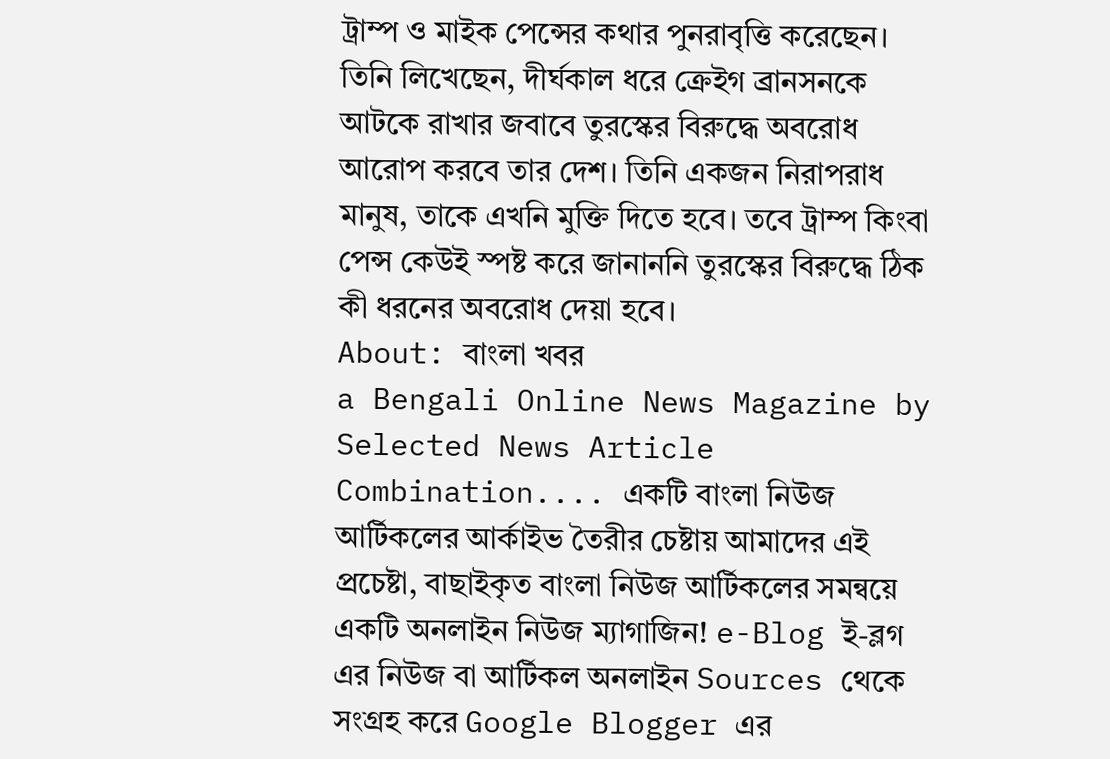ট্রাম্প ও মাইক পেন্সের কথার পুনরাবৃত্তি করেছেন। তিনি লিখেছেন, দীর্ঘকাল ধরে ক্রেইগ ব্রানসনকে আটকে রাখার জবাবে তুরস্কের বিরুদ্ধে অবরোধ আরোপ করবে তার দেশ। তিনি একজন নিরাপরাধ মানুষ, তাকে এখনি মুক্তি দিতে হবে। তবে ট্রাম্প কিংবা পেন্স কেউই স্পষ্ট করে জানাননি তুরস্কের বিরুদ্ধে ঠিক কী ধরনের অবরোধ দেয়া হবে।
About: বাংলা খবর
a Bengali Online News Magazine by Selected News Article Combination.... একটি বাংলা নিউজ আর্টিকলের আর্কাইভ তৈরীর চেষ্টায় আমাদের এই প্রচেষ্টা, বাছাইকৃত বাংলা নিউজ আর্টিকলের সমন্বয়ে একটি অনলাইন নিউজ ম্যাগাজিন! e-Blog ই-ব্লগ এর নিউজ বা আর্টিকল অনলাইন Sources থেকে সংগ্রহ করে Google Blogger এর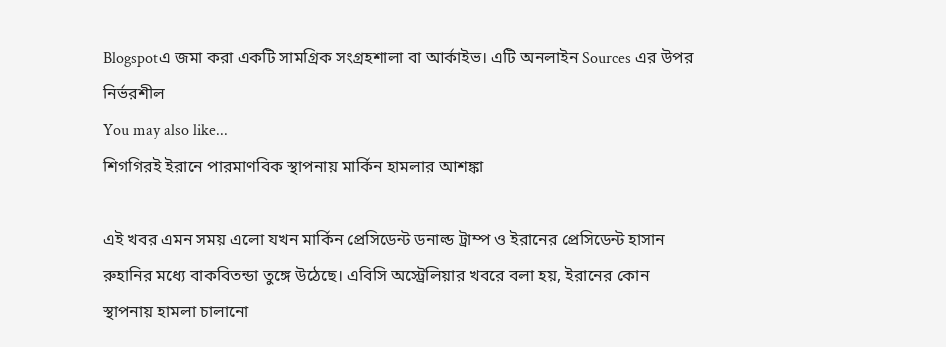Blogspotএ জমা করা একটি সামগ্রিক সংগ্রহশালা বা আর্কাইভ। এটি অনলাইন Sources এর উপর নির্ভরশীল
You may also like...
শিগগিরই ইরানে পারমাণবিক স্থাপনায় মার্কিন হামলার আশঙ্কা

এই খবর এমন সময় এলো যখন মার্কিন প্রেসিডেন্ট ডনাল্ড ট্রাম্প ও ইরানের প্রেসিডেন্ট হাসান রুহানির মধ্যে বাকবিতন্ডা তুঙ্গে উঠেছে। এবিসি অস্ট্রেলিয়ার খবরে বলা হয়, ইরানের কোন স্থাপনায় হামলা চালানো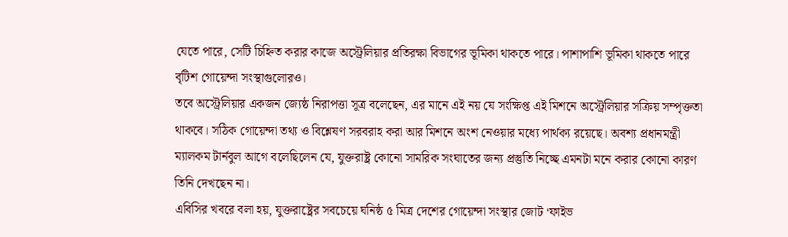যেতে পারে, সেটি চিহ্নিত করার কাজে অস্ট্রেলিয়ার প্রতিরক্ষা বিভাগের ভূমিকা থাকতে পারে। পাশাপাশি ভূমিকা থাকতে পারে বৃটিশ গোয়েন্দা সংস্থাগুলোরও।
তবে অস্ট্রেলিয়ার একজন জ্যেষ্ঠ নিরাপত্তা সূত্র বলেছেন, এর মানে এই নয় যে সংক্ষিপ্ত এই মিশনে অস্ট্রেলিয়ার সক্রিয় সম্পৃক্ততা থাকবে। সঠিক গোয়েন্দা তথ্য ও বিশ্লেষণ সরবরাহ করা আর মিশনে অংশ নেওয়ার মধ্যে পার্থক্য রয়েছে। অবশ্য প্রধানমন্ত্রী ম্যালকম টার্নবুল আগে বলেছিলেন যে, যুক্তরাষ্ট্র কোনো সামরিক সংঘাতের জন্য প্রস্তুতি নিচ্ছে এমনটা মনে করার কোনো কারণ তিনি দেখছেন না।
এবিসির খবরে বলা হয়, যুক্তরাষ্ট্রের সবচেয়ে ঘনিষ্ঠ ৫ মিত্র দেশের গোয়েন্দা সংস্থার জোট ‘ফাইভ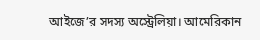আইজে’র সদস্য অস্ট্রেলিয়া। আমেরিকান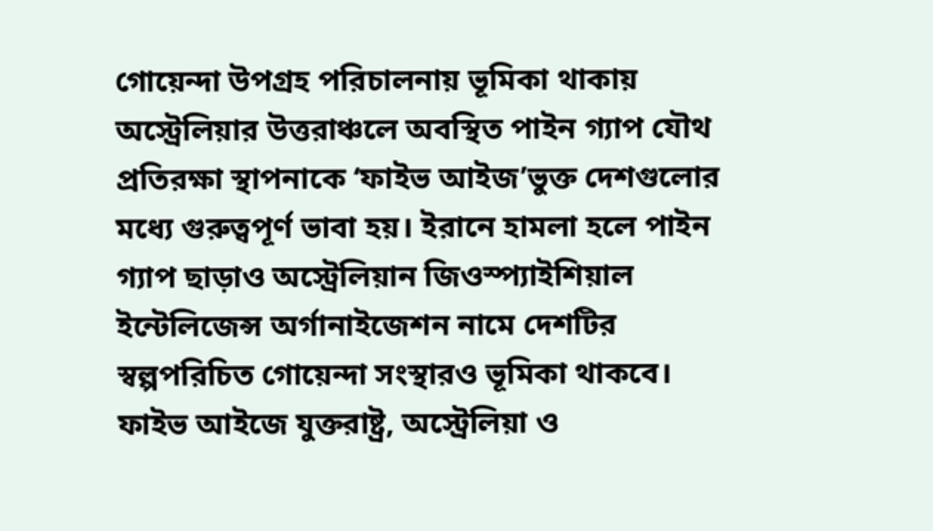গোয়েন্দা উপগ্রহ পরিচালনায় ভূমিকা থাকায় অস্ট্রেলিয়ার উত্তরাঞ্চলে অবস্থিত পাইন গ্যাপ যৌথ প্রতিরক্ষা স্থাপনাকে ‘ফাইভ আইজ’ভুক্ত দেশগুলোর মধ্যে গুরুত্বপূর্ণ ভাবা হয়। ইরানে হামলা হলে পাইন গ্যাপ ছাড়াও অস্ট্রেলিয়ান জিওস্প্যাইশিয়াল ইন্টেলিজেন্স অর্গানাইজেশন নামে দেশটির স্বল্পপরিচিত গোয়েন্দা সংস্থারও ভূমিকা থাকবে।
ফাইভ আইজে যুক্তরাষ্ট্র, অস্ট্রেলিয়া ও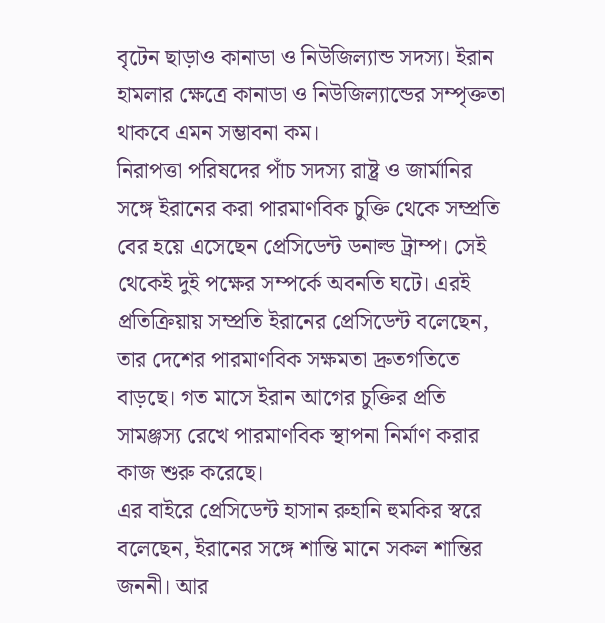বৃটেন ছাড়াও কানাডা ও নিউজিল্যান্ড সদস্য। ইরান হামলার ক্ষেত্রে কানাডা ও নিউজিল্যান্ডের সম্পৃক্ততা থাকবে এমন সম্ভাবনা কম।
নিরাপত্তা পরিষদের পাঁচ সদস্য রাষ্ট্র ও জার্মানির সঙ্গে ইরানের করা পারমাণবিক চুক্তি থেকে সম্প্রতি বের হয়ে এসেছেন প্রেসিডেন্ট ডনাল্ড ট্রাম্প। সেই থেকেই দুই পক্ষের সম্পর্কে অবনতি ঘটে। এরই প্রতিক্রিয়ায় সম্প্রতি ইরানের প্রেসিডেন্ট বলেছেন, তার দেশের পারমাণবিক সক্ষমতা দ্রুতগতিতে বাড়ছে। গত মাসে ইরান আগের চুক্তির প্রতি সামঞ্জস্য রেখে পারমাণবিক স্থাপনা নির্মাণ করার কাজ শুরু করেছে।
এর বাইরে প্রেসিডেন্ট হাসান রুহানি হুমকির স্বরে বলেছেন, ইরানের সঙ্গে শান্তি মানে সকল শান্তির জননী। আর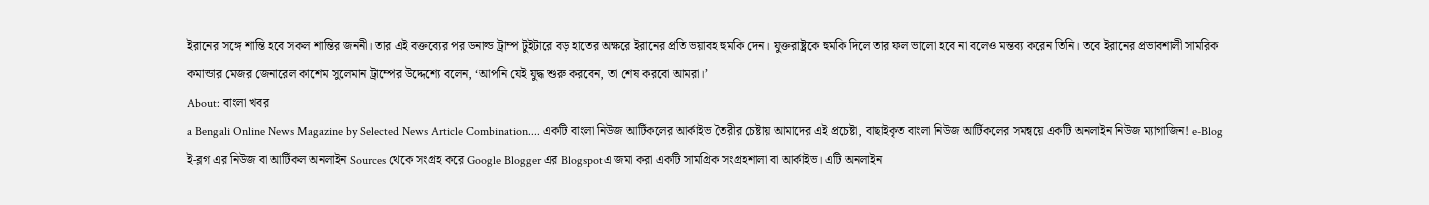ইরানের সঙ্গে শান্তি হবে সকল শান্তির জননী। তার এই বক্তব্যের পর ডনাল্ড ট্রাম্প টুইটারে বড় হাতের অক্ষরে ইরানের প্রতি ভয়াবহ হুমকি দেন। যুক্তরাষ্ট্রকে হুমকি দিলে তার ফল ভালো হবে না বলেও মন্তব্য করেন তিনি। তবে ইরানের প্রভাবশালী সামরিক কমান্ডার মেজর জেনারেল কাশেম সুলেমান ট্রাম্পের উদ্দেশ্যে বলেন, ‘আপনি যেই যুদ্ধ শুরু করবেন, তা শেষ করবো আমরা।’
About: বাংলা খবর
a Bengali Online News Magazine by Selected News Article Combination.... একটি বাংলা নিউজ আর্টিকলের আর্কাইভ তৈরীর চেষ্টায় আমাদের এই প্রচেষ্টা, বাছাইকৃত বাংলা নিউজ আর্টিকলের সমন্বয়ে একটি অনলাইন নিউজ ম্যাগাজিন! e-Blog ই-ব্লগ এর নিউজ বা আর্টিকল অনলাইন Sources থেকে সংগ্রহ করে Google Blogger এর Blogspotএ জমা করা একটি সামগ্রিক সংগ্রহশালা বা আর্কাইভ। এটি অনলাইন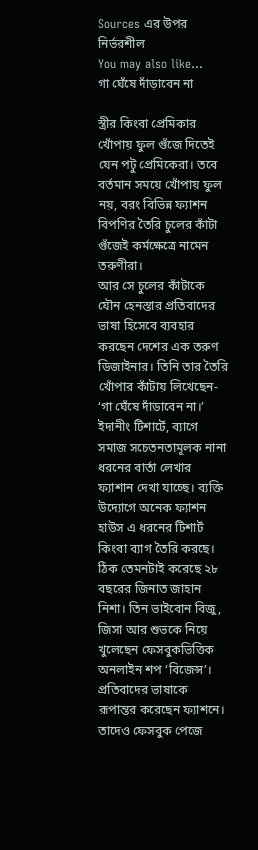Sources এর উপর নির্ভরশীল
You may also like...
গা ঘেঁষে দাঁড়াবেন না

স্ত্রীর কিংবা প্রেমিকার খোঁপায় ফুল গুঁজে দিতেই যেন পটু প্রেমিকেরা। তবে বর্তমান সময়ে খোঁপায় ফুল নয়, বরং বিভিন্ন ফ্যাশন বিপণির তৈরি চুলের কাঁটা গুঁজেই কর্মক্ষেত্রে নামেন তরুণীরা।
আর সে চুলের কাঁটাকে যৌন হেনস্তার প্রতিবাদের ভাষা হিসেবে ব্যবহার করছেন দেশের এক তরুণ ডিজাইনার। তিনি তার তৈরি খোঁপার কাঁটায় লিখেছেন- ‘গা ঘেঁষে দাঁডাবেন না।’
ইদানীং টিশার্টে, ব্যাগে সমাজ সচেতনতামূলক নানা ধরনের বার্তা লেখার ফ্যাশান দেখা যাচ্ছে। ব্যক্তি উদ্যোগে অনেক ফ্যাশন হাউস এ ধরনের টিশার্ট কিংবা ব্যাগ তৈরি করছে। ঠিক তেমনটাই করেছে ২৮ বছরের জিনাত জাহান নিশা। তিন ভাইবোন বিজু, জিসা আর শুভকে নিয়ে খুলেছেন ফেসবুকভিত্তিক অনলাইন শপ ‘বিজেন্স’। প্রতিবাদের ভাষাকে রূপান্তর করেছেন ফ্যাশনে।
তাদেও ফেসবুক পেজে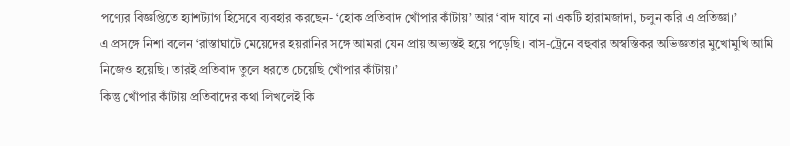পণ্যের বিজ্ঞপ্তিতে হ্যাশট্যাগ হিসেবে ব্যবহার করছেন- ‘হোক প্রতিবাদ খোঁপার কাঁটায়’ আর ‘বাদ যাবে না একটি হারামজাদা, চলুন করি এ প্রতিজ্ঞা।’
এ প্রসঙ্গে নিশা বলেন ‘রাস্তাঘাটে মেয়েদের হয়রানির সঙ্গে আমরা যেন প্রায় অভ্যস্তই হয়ে পড়েছি। বাস-ট্রেনে বহুবার অস্বস্তিকর অভিজ্ঞতার মুখোমুখি আমি নিজেও হয়েছি। তারই প্রতিবাদ তুলে ধরতে চেয়েছি খোঁপার কাঁটায়।’
কিন্তু খোঁপার কাঁটায় প্রতিবাদের কথা লিখলেই কি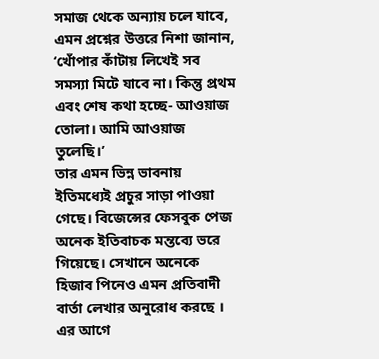সমাজ থেকে অন্যায় চলে যাবে, এমন প্রশ্নের উত্তরে নিশা জানান, ‘খোঁপার কাঁটায় লিখেই সব সমস্যা মিটে যাবে না। কিন্তু প্রথম এবং শেষ কথা হচ্ছে- আওয়াজ তোলা। আমি আওয়াজ তুলেছি।’
তার এমন ভিন্ন ভাবনায় ইতিমধ্যেই প্রচুর সাড়া পাওয়া গেছে। বিজেন্সের ফেসবুক পেজ অনেক ইতিবাচক মন্তব্যে ভরে গিয়েছে। সেখানে অনেকে হিজাব পিনেও এমন প্রতিবাদী বার্তা লেখার অনুরোধ করছে ।
এর আগে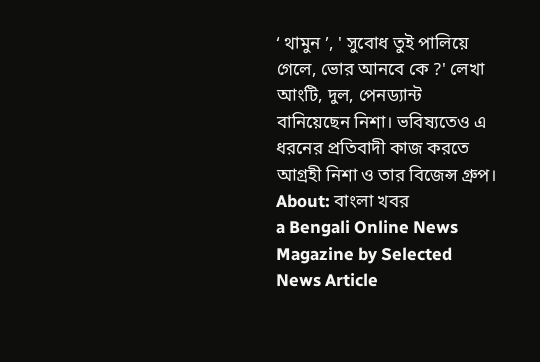‘ থামুন ’, ' সুবোধ তুই পালিয়ে গেলে, ভোর আনবে কে ?' লেখা আংটি, দুল, পেনড্যান্ট বানিয়েছেন নিশা। ভবিষ্যতেও এ ধরনের প্রতিবাদী কাজ করতে আগ্রহী নিশা ও তার বিজেন্স গ্রুপ।
About: বাংলা খবর
a Bengali Online News Magazine by Selected News Article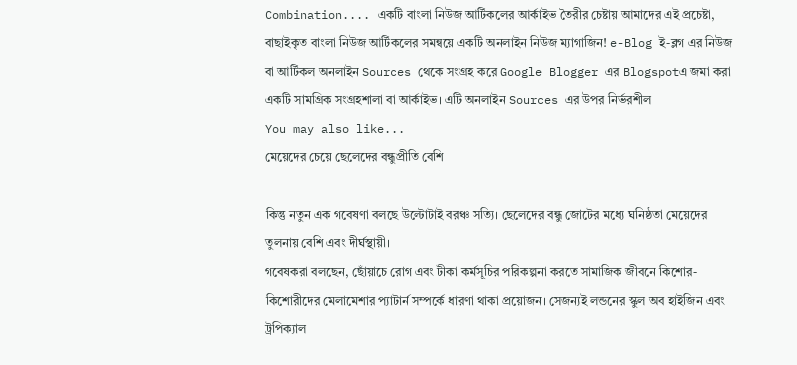Combination.... একটি বাংলা নিউজ আর্টিকলের আর্কাইভ তৈরীর চেষ্টায় আমাদের এই প্রচেষ্টা, বাছাইকৃত বাংলা নিউজ আর্টিকলের সমন্বয়ে একটি অনলাইন নিউজ ম্যাগাজিন! e-Blog ই-ব্লগ এর নিউজ বা আর্টিকল অনলাইন Sources থেকে সংগ্রহ করে Google Blogger এর Blogspotএ জমা করা একটি সামগ্রিক সংগ্রহশালা বা আর্কাইভ। এটি অনলাইন Sources এর উপর নির্ভরশীল
You may also like...
মেয়েদের চেয়ে ছেলেদের বন্ধুপ্রীতি বেশি

কিন্তু নতুন এক গবেষণা বলছে উল্টোটাই বরঞ্চ সত্যি। ছেলেদের বন্ধু জোটের মধ্যে ঘনিষ্ঠতা মেয়েদের তুলনায় বেশি এবং দীর্ঘস্থায়ী।
গবেষকরা বলছেন, ছোঁয়াচে রোগ এবং টীকা কর্মসূচির পরিকল্পনা করতে সামাজিক জীবনে কিশোর-কিশোরীদের মেলামেশার প্যাটার্ন সম্পর্কে ধারণা থাকা প্রয়োজন। সেজন্যই লন্ডনের স্কুল অব হাইজিন এবং ট্রপিক্যাল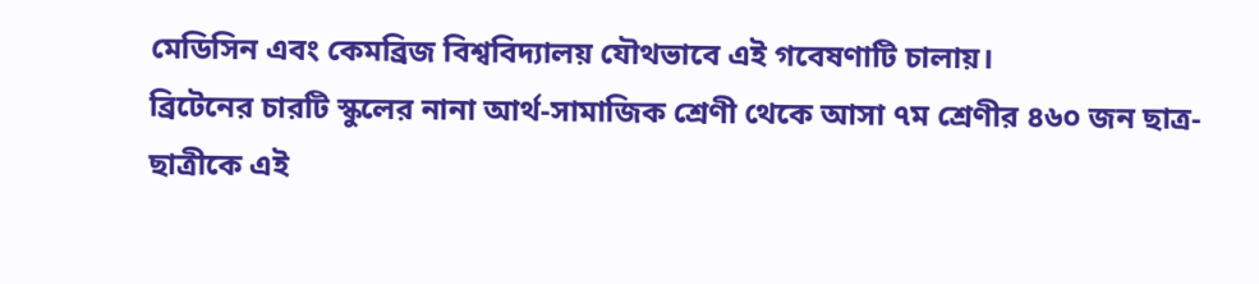মেডিসিন এবং কেমব্রিজ বিশ্ববিদ্যালয় যৌথভাবে এই গবেষণাটি চালায়।
ব্রিটেনের চারটি স্কুলের নানা আর্থ-সামাজিক শ্রেণী থেকে আসা ৭ম শ্রেণীর ৪৬০ জন ছাত্র-ছাত্রীকে এই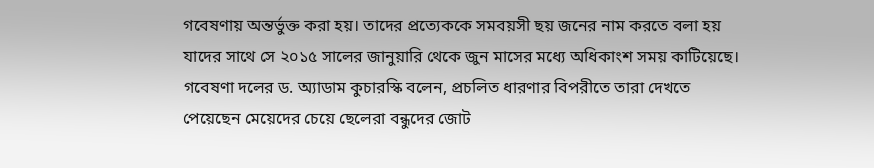গবেষণায় অন্তর্ভুক্ত করা হয়। তাদের প্রত্যেককে সমবয়সী ছয় জনের নাম করতে বলা হয় যাদের সাথে সে ২০১৫ সালের জানুয়ারি থেকে জুন মাসের মধ্যে অধিকাংশ সময় কাটিয়েছে।
গবেষণা দলের ড. অ্যাডাম কুচারস্কি বলেন, প্রচলিত ধারণার বিপরীতে তারা দেখতে পেয়েছেন মেয়েদের চেয়ে ছেলেরা বন্ধুদের জোট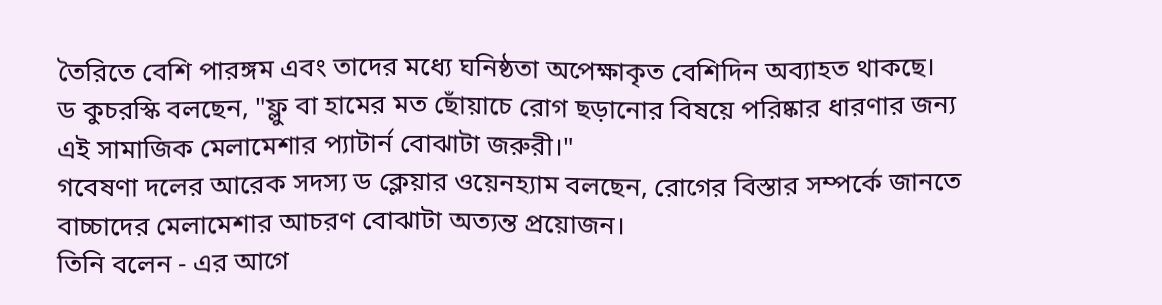তৈরিতে বেশি পারঙ্গম এবং তাদের মধ্যে ঘনিষ্ঠতা অপেক্ষাকৃত বেশিদিন অব্যাহত থাকছে।
ড কুচরস্কি বলছেন, "ফ্লু বা হামের মত ছোঁয়াচে রোগ ছড়ানোর বিষয়ে পরিষ্কার ধারণার জন্য এই সামাজিক মেলামেশার প্যাটার্ন বোঝাটা জরুরী।"
গবেষণা দলের আরেক সদস্য ড ক্লেয়ার ওয়েনহ্যাম বলছেন, রোগের বিস্তার সম্পর্কে জানতে বাচ্চাদের মেলামেশার আচরণ বোঝাটা অত্যন্ত প্রয়োজন।
তিনি বলেন - এর আগে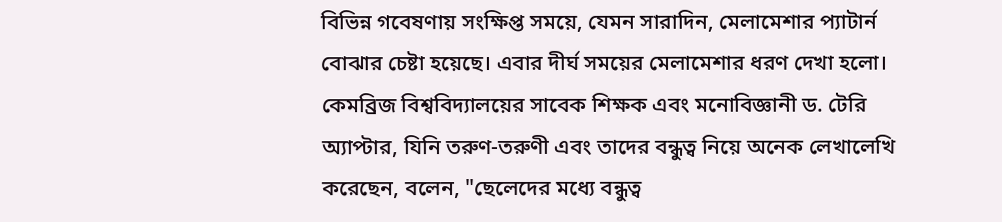বিভিন্ন গবেষণায় সংক্ষিপ্ত সময়ে, যেমন সারাদিন, মেলামেশার প্যাটার্ন বোঝার চেষ্টা হয়েছে। এবার দীর্ঘ সময়ের মেলামেশার ধরণ দেখা হলো।
কেমব্রিজ বিশ্ববিদ্যালয়ের সাবেক শিক্ষক এবং মনোবিজ্ঞানী ড. টেরি অ্যাপ্টার, যিনি তরুণ-তরুণী এবং তাদের বন্ধুত্ব নিয়ে অনেক লেখালেখি করেছেন, বলেন, "ছেলেদের মধ্যে বন্ধুত্ব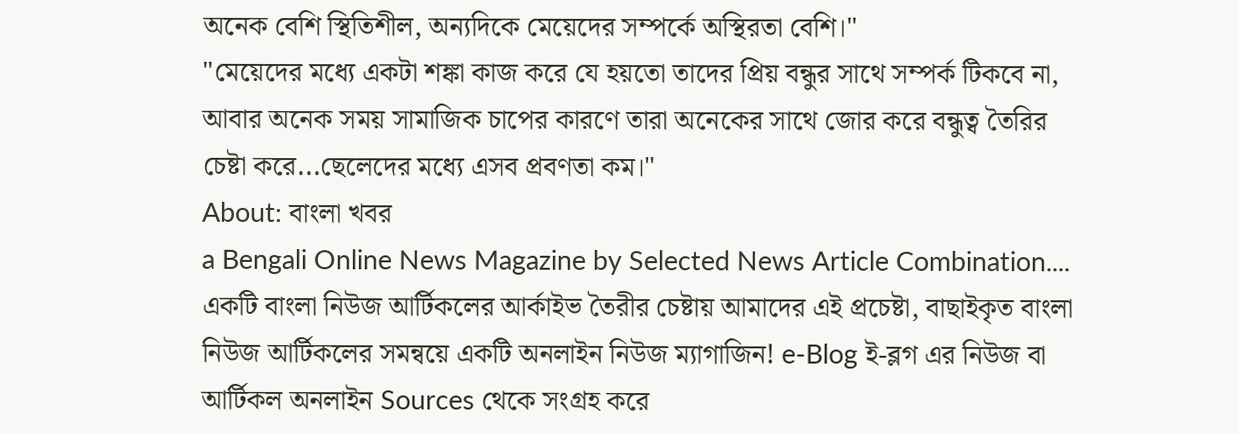অনেক বেশি স্থিতিশীল, অন্যদিকে মেয়েদের সম্পর্কে অস্থিরতা বেশি।"
"মেয়েদের মধ্যে একটা শঙ্কা কাজ করে যে হয়তো তাদের প্রিয় বন্ধুর সাথে সম্পর্ক টিকবে না, আবার অনেক সময় সামাজিক চাপের কারণে তারা অনেকের সাথে জোর করে বন্ধুত্ব তৈরির চেষ্টা করে...ছেলেদের মধ্যে এসব প্রবণতা কম।"
About: বাংলা খবর
a Bengali Online News Magazine by Selected News Article Combination.... একটি বাংলা নিউজ আর্টিকলের আর্কাইভ তৈরীর চেষ্টায় আমাদের এই প্রচেষ্টা, বাছাইকৃত বাংলা নিউজ আর্টিকলের সমন্বয়ে একটি অনলাইন নিউজ ম্যাগাজিন! e-Blog ই-ব্লগ এর নিউজ বা আর্টিকল অনলাইন Sources থেকে সংগ্রহ করে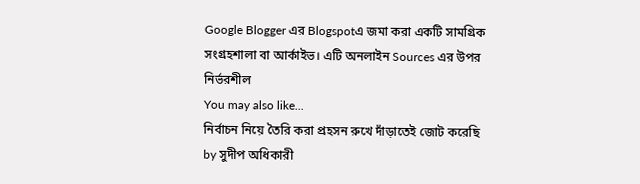Google Blogger এর Blogspotএ জমা করা একটি সামগ্রিক সংগ্রহশালা বা আর্কাইভ। এটি অনলাইন Sources এর উপর নির্ভরশীল
You may also like...
নির্বাচন নিয়ে তৈরি করা প্রহসন রুখে দাঁড়াতেই জোট করেছি by সুদীপ অধিকারী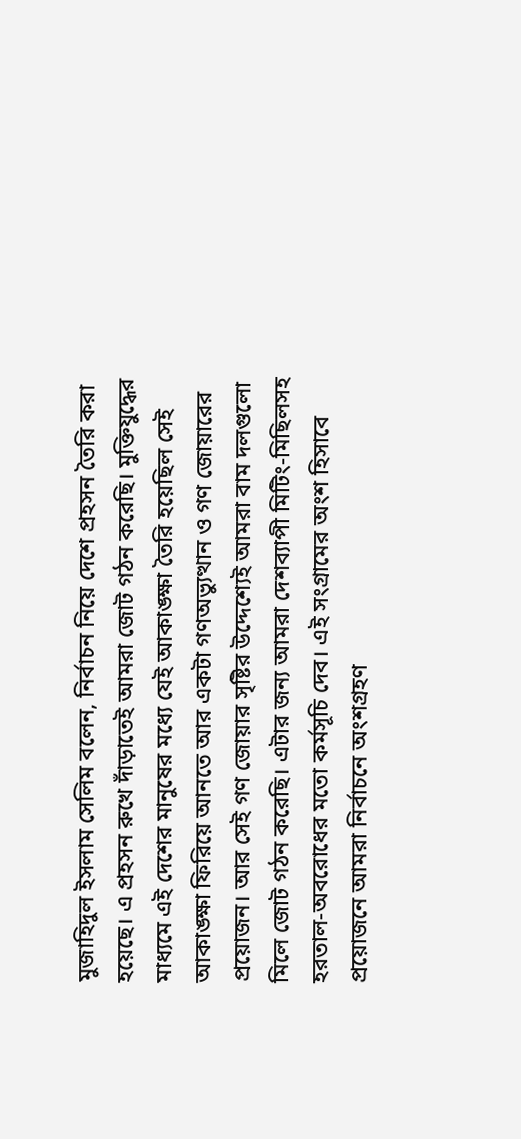মুজাহিদুল ইসলাম সেলিম বলেন, নির্বাচন নিয়ে দেশে প্রহসন তৈরি করা হয়েছে। এ প্রহসন রুখে দাঁড়াতেই আমরা জোট গঠন করেছি। মুক্তিযুদ্ধের মাধ্যমে এই দেশের মানুষের মধ্যে যেই আকাঙ্ক্ষা তৈরি হয়েছিল সেই আকাঙ্ক্ষা ফিরিয়ে আনতে আর একটা গণঅভ্যুত্থান ও গণ জোয়ারের প্রয়োজন। আর সেই গণ জোয়ার সৃষ্টির উদ্দেশ্যেই আমরা বাম দলগুলো মিলে জোট গঠন করেছি। এটার জন্য আমরা দেশব্যাপী মিটিং-মিছিলসহ হরতাল-অবরোধের মতো কর্মসূচি দেব। এই সংগ্রামের অংশ হিসাবে প্রয়োজনে আমরা নির্বাচনে অংশগ্রহণ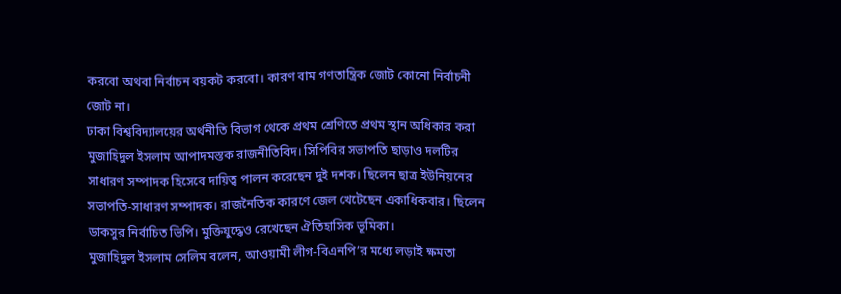করবো অথবা নির্বাচন বয়কট করবো। কারণ বাম গণতান্ত্রিক জোট কোনো নির্বাচনী জোট না।
ঢাকা বিশ্ববিদ্যালয়ের অর্থনীতি বিভাগ থেকে প্রথম শ্রেণিতে প্রথম স্থান অধিকার করা মুজাহিদুল ইসলাম আপাদমস্তক রাজনীতিবিদ। সিপিবির সভাপতি ছাড়াও দলটির সাধারণ সম্পাদক হিসেবে দায়িত্ব পালন করেছেন দুই দশক। ছিলেন ছাত্র ইউনিয়নের সভাপতি-সাধারণ সম্পাদক। রাজনৈতিক কারণে জেল খেটেছেন একাধিকবার। ছিলেন ডাকসুর নির্বাচিত ভিপি। মুক্তিযুদ্ধেও রেখেছেন ঐতিহাসিক ভূমিকা।
মুজাহিদুল ইসলাম সেলিম বলেন, আওয়ামী লীগ-বিএনপি’র মধ্যে লড়াই ক্ষমতা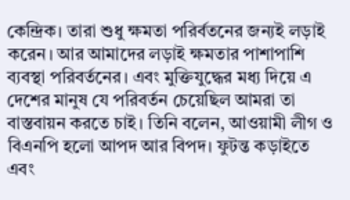কেন্দ্রিক। তারা শুধু ক্ষমতা পরির্বতনের জন্যই লড়াই করেন। আর আমাদের লড়াই ক্ষমতার পাশাপাশি ব্যবস্থা পরিবর্তনের। এবং মুক্তিযুদ্ধের মধ্য দিয়ে এ দেশের মানুষ যে পরিবর্তন চেয়েছিল আমরা তা বাস্তবায়ন করতে চাই। তিনি বলেন, আওয়ামী লীগ ও বিএনপি হলো আপদ আর বিপদ। ফুটন্ত কড়াইতে এবং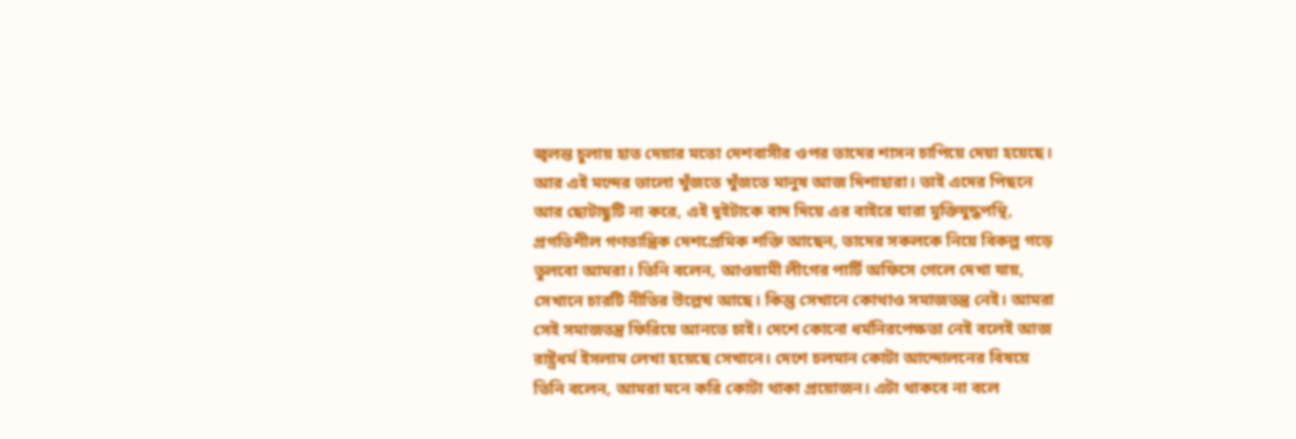জ্বলন্ত চুলায় হাত দেয়ার মতো দেশবাসীর ওপর তাদের শাসন চাপিয়ে দেয়া হয়েছে। আর এই মন্দের ভালো খুঁজতে খুঁজতে মানুষ আজ দিশাহারা। তাই এদের পিছনে আর ছোটাছুটি না করে, এই দুইটাকে বাদ দিয়ে এর বাইরে যারা মুক্তিযুদ্ধপন্থি, প্রগতিশীল গণতান্ত্রিক দেশপ্রেমিক শক্তি আছেন, তাদের সকলকে নিয়ে বিকল্প গড়ে তুলবো আমরা। তিনি বলেন, আওয়ামী লীগের পার্টি অফিসে গেলে দেখা যায়, সেখানে চারটি নীতির উল্লেখ আছে। কিন্তু সেখানে কোথাও সমাজতন্ত্র নেই। আমরা সেই সমাজতন্ত্র ফিরিয়ে আনতে চাই। দেশে কোনো ধর্মনিরপেক্ষতা নেই বলেই আজ রাষ্ট্রধর্ম ইসলাম লেখা হয়েছে সেখানে। দেশে চলমান কোটা আন্দোলনের বিষয়ে তিনি বলেন, আমরা মনে করি কোটা থাকা প্রয়োজন। এটা থাকবে না বলে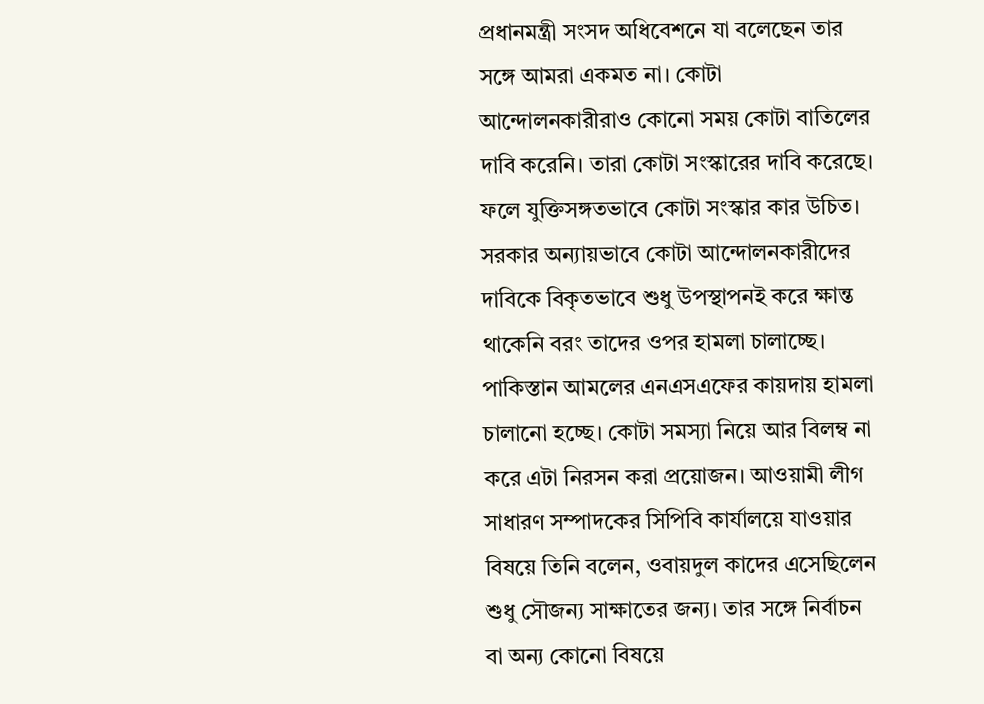প্রধানমন্ত্রী সংসদ অধিবেশনে যা বলেছেন তার সঙ্গে আমরা একমত না। কোটা আন্দোলনকারীরাও কোনো সময় কোটা বাতিলের দাবি করেনি। তারা কোটা সংস্কারের দাবি করেছে। ফলে যুক্তিসঙ্গতভাবে কোটা সংস্কার কার উচিত। সরকার অন্যায়ভাবে কোটা আন্দোলনকারীদের দাবিকে বিকৃতভাবে শুধু উপস্থাপনই করে ক্ষান্ত থাকেনি বরং তাদের ওপর হামলা চালাচ্ছে। পাকিস্তান আমলের এনএসএফের কায়দায় হামলা চালানো হচ্ছে। কোটা সমস্যা নিয়ে আর বিলম্ব না করে এটা নিরসন করা প্রয়োজন। আওয়ামী লীগ সাধারণ সম্পাদকের সিপিবি কার্যালয়ে যাওয়ার বিষয়ে তিনি বলেন, ওবায়দুল কাদের এসেছিলেন শুধু সৌজন্য সাক্ষাতের জন্য। তার সঙ্গে নির্বাচন বা অন্য কোনো বিষয়ে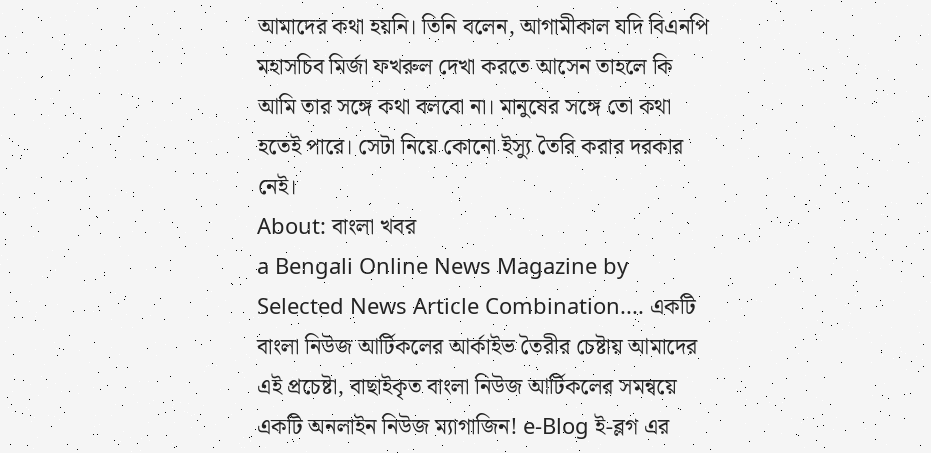আমাদের কথা হয়নি। তিনি বলেন, আগামীকাল যদি বিএনপি মহাসচিব মির্জা ফখরুল দেখা করতে আসেন তাহলে কি আমি তার সঙ্গে কথা বলবো না। মানুষের সঙ্গে তো কথা হতেই পারে। সেটা নিয়ে কোনো ইস্যু তৈরি করার দরকার নেই।
About: বাংলা খবর
a Bengali Online News Magazine by Selected News Article Combination.... একটি বাংলা নিউজ আর্টিকলের আর্কাইভ তৈরীর চেষ্টায় আমাদের এই প্রচেষ্টা, বাছাইকৃত বাংলা নিউজ আর্টিকলের সমন্বয়ে একটি অনলাইন নিউজ ম্যাগাজিন! e-Blog ই-ব্লগ এর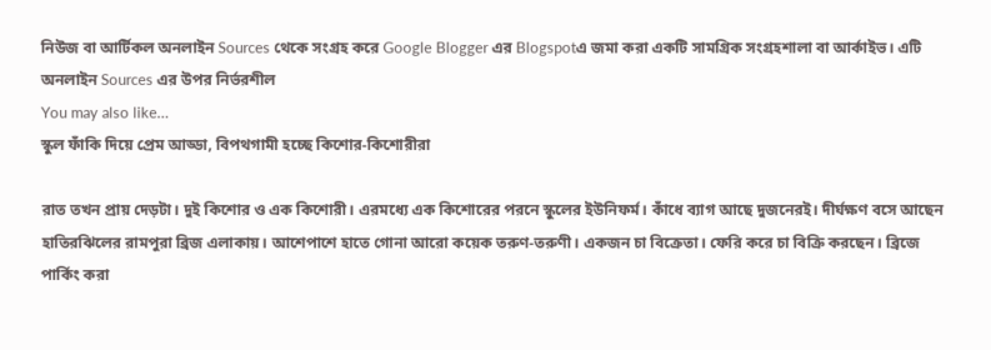নিউজ বা আর্টিকল অনলাইন Sources থেকে সংগ্রহ করে Google Blogger এর Blogspotএ জমা করা একটি সামগ্রিক সংগ্রহশালা বা আর্কাইভ। এটি অনলাইন Sources এর উপর নির্ভরশীল
You may also like...
স্কুল ফাঁকি দিয়ে প্রেম আড্ডা, বিপথগামী হচ্ছে কিশোর-কিশোরীরা

রাত তখন প্রায় দেড়টা। দুই কিশোর ও এক কিশোরী। এরমধ্যে এক কিশোরের পরনে স্কুলের ইউনিফর্ম। কাঁধে ব্যাগ আছে দুজনেরই। দীর্ঘক্ষণ বসে আছেন হাতিরঝিলের রামপুরা ব্রিজ এলাকায়। আশেপাশে হাতে গোনা আরো কয়েক তরুণ-তরুণী। একজন চা বিক্রেতা। ফেরি করে চা বিক্রি করছেন। ব্রিজে পার্কিং করা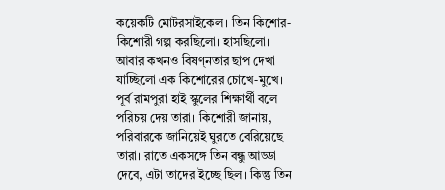কয়েকটি মোটরসাইকেল। তিন কিশোর-কিশোরী গল্প করছিলো। হাসছিলো। আবার কখনও বিষণ্নতার ছাপ দেখা যাচ্ছিলো এক কিশোরের চোখে-মুখে। পূর্ব রামপুরা হাই স্কুলের শিক্ষার্থী বলে পরিচয় দেয় তারা। কিশোরী জানায়, পরিবারকে জানিয়েই ঘুরতে বেরিয়েছে তারা। রাতে একসঙ্গে তিন বন্ধু আড্ডা দেবে, এটা তাদের ইচ্ছে ছিল। কিন্তু তিন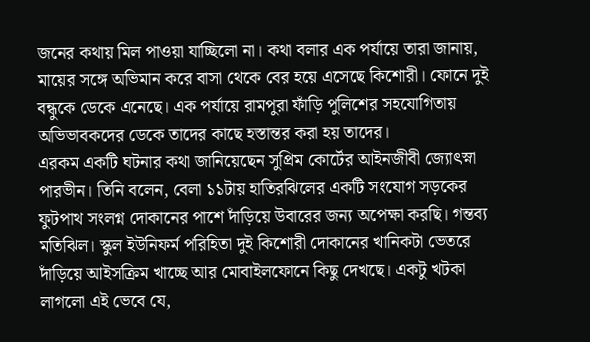জনের কথায় মিল পাওয়া যাচ্ছিলো না। কথা বলার এক পর্যায়ে তারা জানায়, মায়ের সঙ্গে অভিমান করে বাসা থেকে বের হয়ে এসেছে কিশোরী। ফোনে দুই বন্ধুকে ডেকে এনেছে। এক পর্যায়ে রামপুরা ফাঁড়ি পুলিশের সহযোগিতায় অভিভাবকদের ডেকে তাদের কাছে হস্তান্তর করা হয় তাদের।
এরকম একটি ঘটনার কথা জানিয়েছেন সুপ্রিম কোর্টের আইনজীবী জ্যোৎস্না পারভীন। তিনি বলেন, বেলা ১১টায় হাতিরঝিলের একটি সংযোগ সড়কের ফুটপাথ সংলগ্ন দোকানের পাশে দাঁড়িয়ে উবারের জন্য অপেক্ষা করছি। গন্তব্য মতিঝিল। স্কুল ইউনিফর্ম পরিহিতা দুই কিশোরী দোকানের খানিকটা ভেতরে দাঁড়িয়ে আইসক্রিম খাচ্ছে আর মোবাইলফোনে কিছু দেখছে। একটু খটকা লাগলো এই ভেবে যে,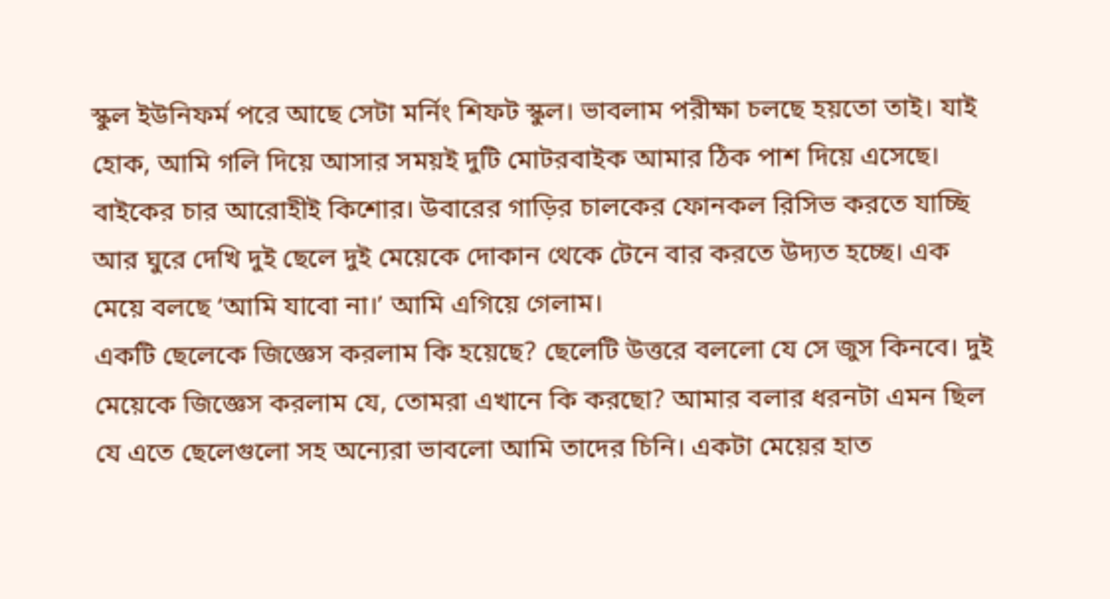স্কুল ইউনিফর্ম পরে আছে সেটা মর্নিং শিফট স্কুল। ভাবলাম পরীক্ষা চলছে হয়তো তাই। যাই হোক, আমি গলি দিয়ে আসার সময়ই দুটি মোটরবাইক আমার ঠিক পাশ দিয়ে এসেছে। বাইকের চার আরোহীই কিশোর। উবারের গাড়ির চালকের ফোনকল রিসিভ করতে যাচ্ছি আর ঘুরে দেখি দুই ছেলে দুই মেয়েকে দোকান থেকে টেনে বার করতে উদ্যত হচ্ছে। এক মেয়ে বলছে ‘আমি যাবো না।’ আমি এগিয়ে গেলাম।
একটি ছেলেকে জিজ্ঞেস করলাম কি হয়েছে? ছেলেটি উত্তরে বললো যে সে জুস কিনবে। দুই মেয়েকে জিজ্ঞেস করলাম যে, তোমরা এখানে কি করছো? আমার বলার ধরনটা এমন ছিল যে এতে ছেলেগুলো সহ অন্যেরা ভাবলো আমি তাদের চিনি। একটা মেয়ের হাত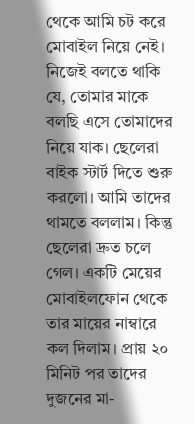থেকে আমি চট করে মোবাইল নিয়ে নেই। নিজেই বলতে থাকি যে, তোমার মাকে বলছি এসে তোমাদের নিয়ে যাক। ছেলেরা বাইক স্টার্ট দিতে শুরু করলো। আমি তাদের থামতে বললাম। কিন্তু ছেলেরা দ্রুত চলে গেল। একটি মেয়ের মোবাইলফোন থেকে তার মায়ের নাম্বারে কল দিলাম। প্রায় ২০ মিনিট পর তাদের দুজনের মা-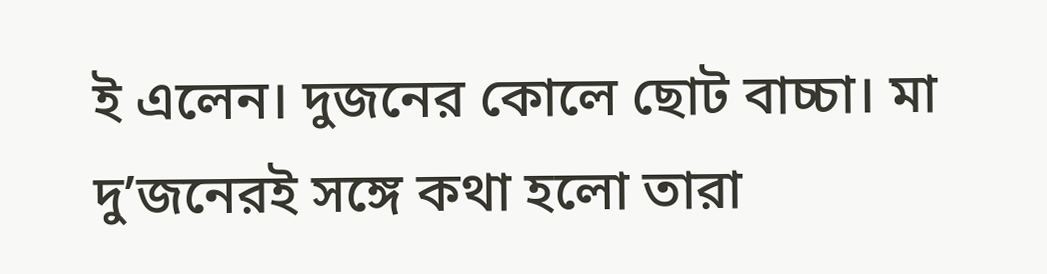ই এলেন। দুজনের কোলে ছোট বাচ্চা। মা দু’জনেরই সঙ্গে কথা হলো তারা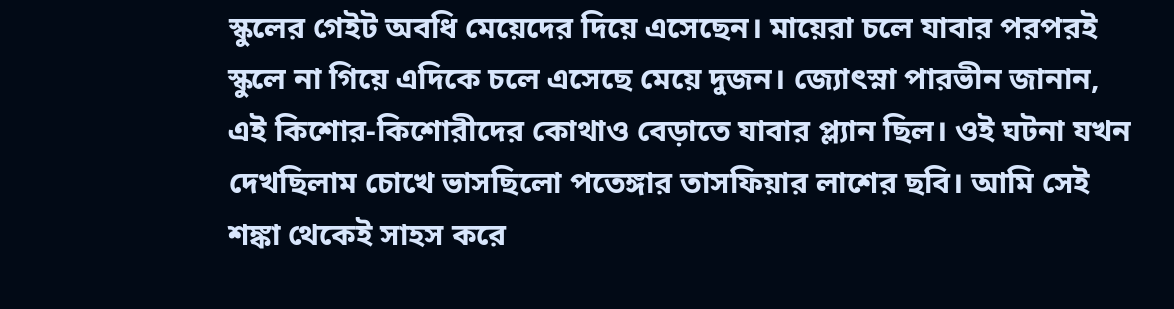স্কুলের গেইট অবধি মেয়েদের দিয়ে এসেছেন। মায়েরা চলে যাবার পরপরই স্কুলে না গিয়ে এদিকে চলে এসেছে মেয়ে দুজন। জ্যোৎস্না পারভীন জানান, এই কিশোর-কিশোরীদের কোথাও বেড়াতে যাবার প্ল্যান ছিল। ওই ঘটনা যখন দেখছিলাম চোখে ভাসছিলো পতেঙ্গার তাসফিয়ার লাশের ছবি। আমি সেই শঙ্কা থেকেই সাহস করে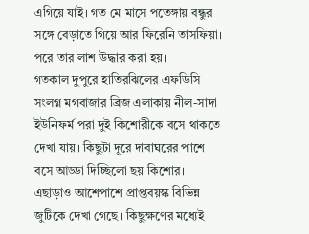এগিয়ে যাই। গত মে মাসে পতেঙ্গায় বন্ধুর সঙ্গে বেড়াতে গিয়ে আর ফিরেনি তাসফিয়া। পরে তার লাশ উদ্ধার করা হয়।
গতকাল দুপুরে হাতিরঝিলের এফডিসি সংলগ্ন মগবাজার ব্রিজ এলাকায় নীল-সাদা ইউনিফর্ম পরা দুই কিশোরীকে বসে থাকতে দেখা যায়। কিছুটা দূরে দাবাঘরের পাশে বসে আড্ডা দিচ্ছিলো ছয় কিশোর। এছাড়াও আশেপাশে প্রাপ্তবয়স্ক বিভিন্ন জুটিকে দেখা গেছে। কিছুক্ষণের মধ্যেই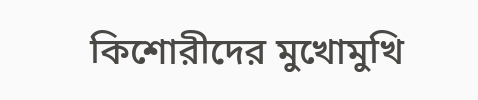কিশোরীদের মুখোমুখি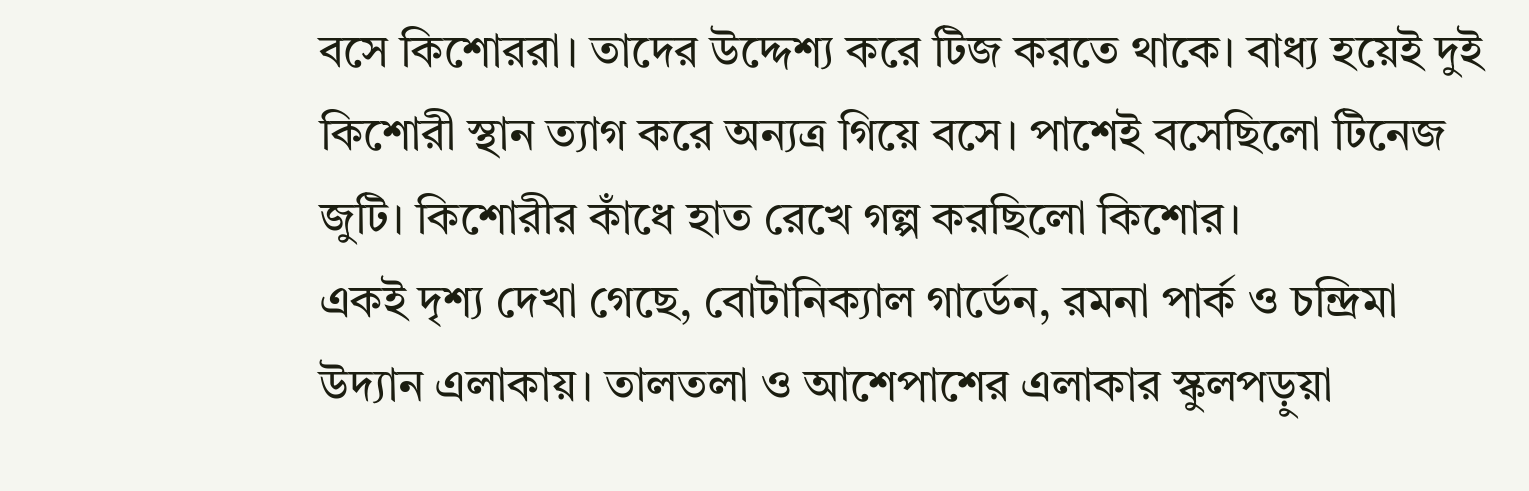বসে কিশোররা। তাদের উদ্দেশ্য করে টিজ করতে থাকে। বাধ্য হয়েই দুই কিশোরী স্থান ত্যাগ করে অন্যত্র গিয়ে বসে। পাশেই বসেছিলো টিনেজ জুটি। কিশোরীর কাঁধে হাত রেখে গল্প করছিলো কিশোর।
একই দৃশ্য দেখা গেছে, বোটানিক্যাল গার্ডেন, রমনা পার্ক ও চন্দ্রিমা উদ্যান এলাকায়। তালতলা ও আশেপাশের এলাকার স্কুলপড়ুয়া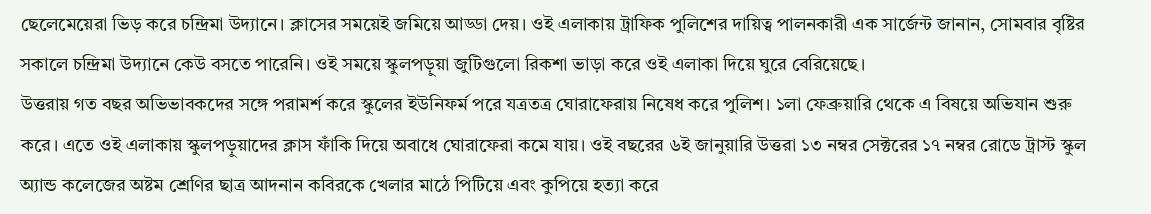ছেলেমেয়েরা ভিড় করে চন্দ্রিমা উদ্যানে। ক্লাসের সময়েই জমিয়ে আড্ডা দেয়। ওই এলাকায় ট্রাফিক পুলিশের দায়িত্ব পালনকারী এক সার্জেন্ট জানান, সোমবার বৃষ্টির সকালে চন্দ্রিমা উদ্যানে কেউ বসতে পারেনি। ওই সময়ে স্কুলপড়ুয়া জুটিগুলো রিকশা ভাড়া করে ওই এলাকা দিয়ে ঘুরে বেরিয়েছে।
উত্তরায় গত বছর অভিভাবকদের সঙ্গে পরামর্শ করে স্কুলের ইউনিফর্ম পরে যত্রতত্র ঘোরাফেরায় নিষেধ করে পুলিশ। ১লা ফেব্রুয়ারি থেকে এ বিষয়ে অভিযান শুরু করে। এতে ওই এলাকায় স্কুলপড়ুয়াদের ক্লাস ফাঁকি দিয়ে অবাধে ঘোরাফেরা কমে যায়। ওই বছরের ৬ই জানুয়ারি উত্তরা ১৩ নম্বর সেক্টরের ১৭ নম্বর রোডে ট্রাস্ট স্কুল অ্যান্ড কলেজের অষ্টম শ্রেণির ছাত্র আদনান কবিরকে খেলার মাঠে পিটিয়ে এবং কুপিয়ে হত্যা করে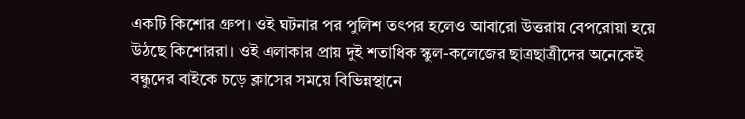একটি কিশোর গ্রুপ। ওই ঘটনার পর পুলিশ তৎপর হলেও আবারো উত্তরায় বেপরোয়া হয়ে উঠছে কিশোররা। ওই এলাকার প্রায় দুই শতাধিক স্কুল-কলেজের ছাত্রছাত্রীদের অনেকেই বন্ধুদের বাইকে চড়ে ক্লাসের সময়ে বিভিন্নস্থানে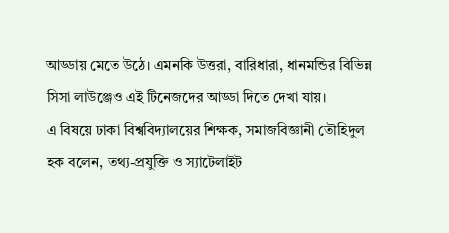আড্ডায় মেতে উঠে। এমনকি উত্তরা, বারিধারা, ধানমন্ডির বিভিন্ন সিসা লাউঞ্জেও এই টিনেজদের আড্ডা দিতে দেখা যায়।
এ বিষয়ে ঢাকা বিশ্ববিদ্যালয়ের শিক্ষক, সমাজবিজ্ঞানী তৌহিদুল হক বলেন, তথ্য-প্রযুক্তি ও স্যাটেলাইট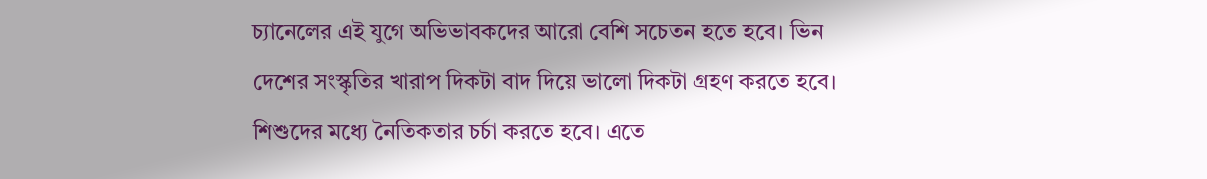চ্যানেলের এই যুগে অভিভাবকদের আরো বেশি সচেতন হতে হবে। ভিন দেশের সংস্কৃতির খারাপ দিকটা বাদ দিয়ে ভালো দিকটা গ্রহণ করতে হবে। শিশুদের মধ্যে নৈতিকতার চর্চা করতে হবে। এতে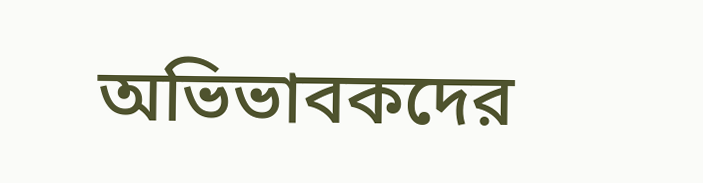অভিভাবকদের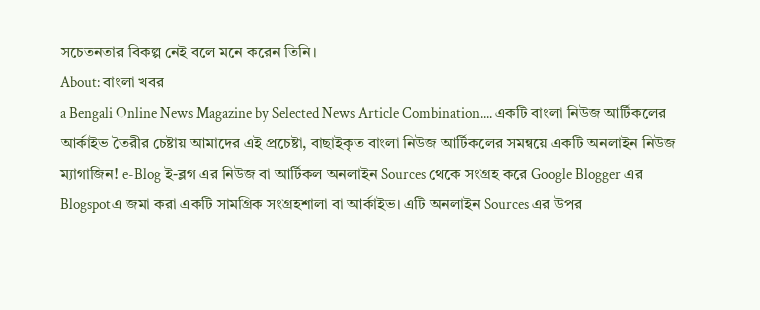সচেতনতার বিকল্প নেই বলে মনে করেন তিনি।
About: বাংলা খবর
a Bengali Online News Magazine by Selected News Article Combination.... একটি বাংলা নিউজ আর্টিকলের আর্কাইভ তৈরীর চেষ্টায় আমাদের এই প্রচেষ্টা, বাছাইকৃত বাংলা নিউজ আর্টিকলের সমন্বয়ে একটি অনলাইন নিউজ ম্যাগাজিন! e-Blog ই-ব্লগ এর নিউজ বা আর্টিকল অনলাইন Sources থেকে সংগ্রহ করে Google Blogger এর Blogspotএ জমা করা একটি সামগ্রিক সংগ্রহশালা বা আর্কাইভ। এটি অনলাইন Sources এর উপর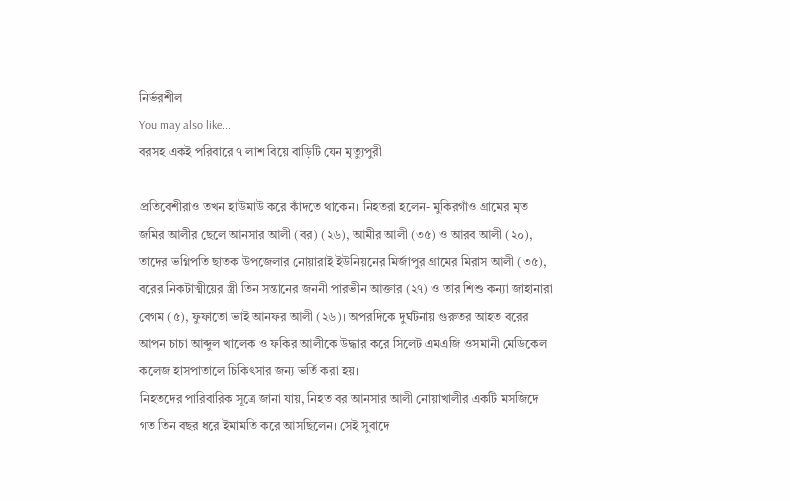নির্ভরশীল
You may also like...
বরসহ একই পরিবারে ৭ লাশ বিয়ে বাড়িটি যেন মৃত্যুপুরী

প্রতিবেশীরাও তখন হাউমাউ করে কাঁদতে থাকেন। নিহতরা হলেন- মুকিরগাঁও গ্রামের মৃত জমির আলীর ছেলে আনসার আলী (বর) (২৬), আমীর আলী (৩৫) ও আরব আলী (২০), তাদের ভগ্নিপতি ছাতক উপজেলার নোয়ারাই ইউনিয়নের মির্জাপুর গ্রামের মিরাস আলী (৩৫), বরের নিকটাত্মীয়ের স্ত্রী তিন সন্তানের জননী পারভীন আক্তার (২৭) ও তার শিশু কন্যা জাহানারা বেগম (৫), ফুফাতো ভাই আনফর আলী (২৬)। অপরদিকে দুর্ঘটনায় গুরুতর আহত বরের আপন চাচা আব্দুল খালেক ও ফকির আলীকে উদ্ধার করে সিলেট এমএজি ওসমানী মেডিকেল কলেজ হাসপাতালে চিকিৎসার জন্য ভর্তি করা হয়।
নিহতদের পারিবারিক সূত্রে জানা যায়, নিহত বর আনসার আলী নোয়াখালীর একটি মসজিদে গত তিন বছর ধরে ইমামতি করে আসছিলেন। সেই সুবাদে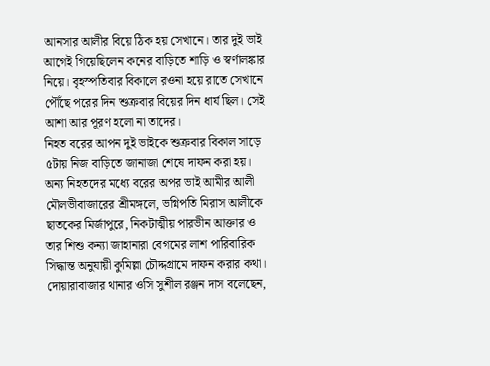আনসার আলীর বিয়ে ঠিক হয় সেখানে। তার দুই ভাই আগেই গিয়েছিলেন কনের বাড়িতে শাড়ি ও স্বর্ণালঙ্কার নিয়ে। বৃহস্পতিবার বিকালে রওনা হয়ে রাতে সেখানে পৌঁছে পরের দিন শুক্রবার বিয়ের দিন ধার্য ছিল। সেই আশা আর পূরণ হলো না তাদের।
নিহত বরের আপন দুই ভাইকে শুক্রবার বিকাল সাড়ে ৫টায় নিজ বাড়িতে জানাজা শেষে দাফন করা হয়। অন্য নিহতদের মধ্যে বরের অপর ভাই আমীর আলী মৌলভীবাজারের শ্রীমঙ্গলে, ভগ্নিপতি মিরাস আলীকে ছাতকের মির্জাপুরে, নিকটাত্মীয় পারভীন আক্তার ও তার শিশু কন্যা জাহানারা বেগমের লাশ পারিবারিক সিদ্ধান্ত অনুযায়ী কুমিল্লা চৌদ্দগ্রামে দাফন করার কথা। দোয়ারাবাজার থানার ওসি সুশীল রঞ্জন দাস বলেছেন,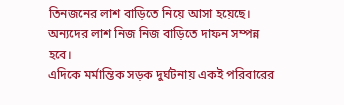তিনজনের লাশ বাড়িতে নিয়ে আসা হয়েছে। অন্যদের লাশ নিজ নিজ বাড়িতে দাফন সম্পন্ন হবে।
এদিকে মর্মান্তিক সড়ক দুর্ঘটনায় একই পরিবারের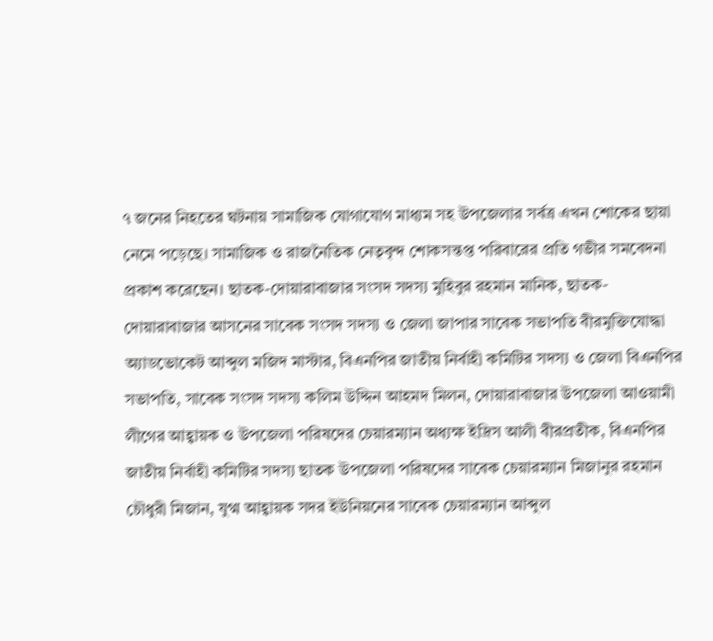৭ জনের নিহতের ঘটনায় সামাজিক যোগাযোগ মাধ্যম সহ উপজেলার সর্বত্র এখন শোকের ছায়া নেমে পড়েছে। সামাজিক ও রাজনৈতিক নেতৃবৃন্দ শোকসন্তপ্ত পরিবারের প্রতি গভীর সমবেদনা প্রকাশ করেছেন। ছাতক-দোয়ারাবাজার সংসদ সদস্য মুহিবুর রহমান মানিক, ছাতক-দোয়ারাবাজার আসনের সাবেক সংসদ সদস্য ও জেলা জাপার সাবেক সভাপতি বীরমুক্তিযোদ্ধা অ্যাডভোকেট আব্দুল মজিদ মাস্টার, বিএনপির জাতীয় নির্বাহী কমিটির সদস্য ও জেলা বিএনপির সভাপতি, সাবেক সংসদ সদস্য কলিম উদ্দিন আহমদ মিলন, দোয়ারাবাজার উপজেলা আওয়ামী লীগের আহ্বায়ক ও উপজেলা পরিষদের চেয়ারম্যান অধ্যক্ষ ইদ্রিস আলী বীরপ্রতীক, বিএনপির জাতীয় নির্বাহী কমিটির সদস্য ছাতক উপজেলা পরিষদের সাবেক চেয়ারম্যান মিজানুর রহমান চৌধুরী মিজান, যুগ্ম আহ্বায়ক সদর ইউনিয়নের সাবেক চেয়ারম্যান আব্দুল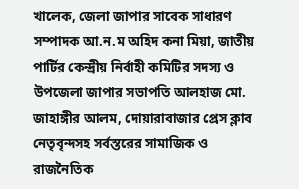খালেক, জেলা জাপার সাবেক সাধারণ সম্পাদক আ.ন.ম অহিদ কনা মিয়া, জাতীয় পার্টির কেন্দ্রীয় নির্বাহী কমিটির সদস্য ও উপজেলা জাপার সভাপতি আলহাজ মো. জাহাঙ্গীর আলম, দোয়ারাবাজার প্রেস ক্লাব নেতৃবৃন্দসহ সর্বস্তরের সামাজিক ও রাজনৈতিক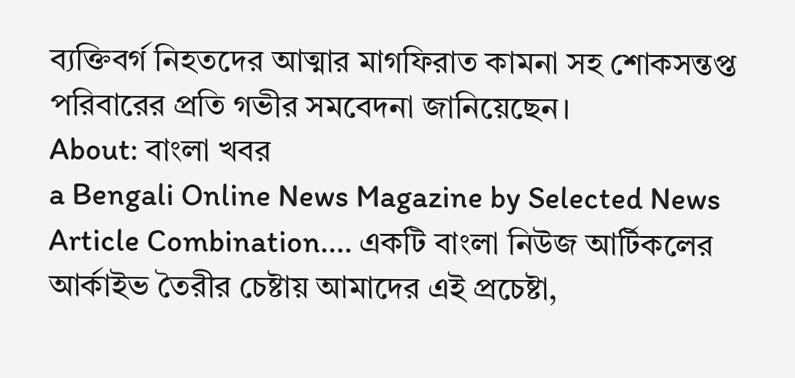ব্যক্তিবর্গ নিহতদের আত্মার মাগফিরাত কামনা সহ শোকসন্তপ্ত পরিবারের প্রতি গভীর সমবেদনা জানিয়েছেন।
About: বাংলা খবর
a Bengali Online News Magazine by Selected News Article Combination.... একটি বাংলা নিউজ আর্টিকলের আর্কাইভ তৈরীর চেষ্টায় আমাদের এই প্রচেষ্টা,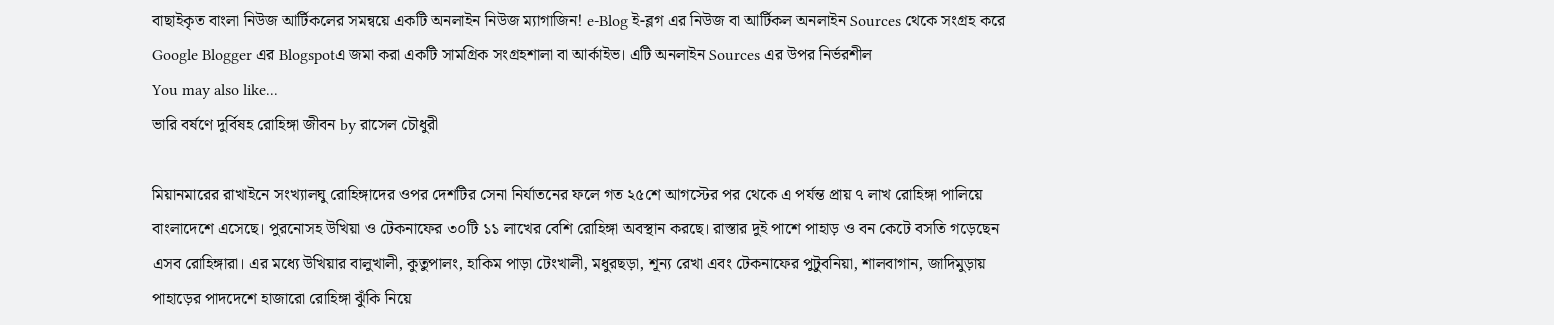বাছাইকৃত বাংলা নিউজ আর্টিকলের সমন্বয়ে একটি অনলাইন নিউজ ম্যাগাজিন! e-Blog ই-ব্লগ এর নিউজ বা আর্টিকল অনলাইন Sources থেকে সংগ্রহ করে Google Blogger এর Blogspotএ জমা করা একটি সামগ্রিক সংগ্রহশালা বা আর্কাইভ। এটি অনলাইন Sources এর উপর নির্ভরশীল
You may also like...
ভারি বর্ষণে দুর্বিষহ রোহিঙ্গা জীবন by রাসেল চৌধুরী

মিয়ানমারের রাখাইনে সংখ্যালঘু রোহিঙ্গাদের ওপর দেশটির সেনা নির্যাতনের ফলে গত ২৫শে আগস্টের পর থেকে এ পর্যন্ত প্রায় ৭ লাখ রোহিঙ্গা পালিয়ে বাংলাদেশে এসেছে। পুরনোসহ উখিয়া ও টেকনাফের ৩০টি ১১ লাখের বেশি রোহিঙ্গা অবস্থান করছে। রাস্তার দুই পাশে পাহাড় ও বন কেটে বসতি গড়েছেন এসব রোহিঙ্গারা। এর মধ্যে উখিয়ার বালুখালী, কুতুপালং, হাকিম পাড়া টেংখালী, মধুরছড়া, শূন্য রেখা এবং টেকনাফের পুটুবনিয়া, শালবাগান, জাদিমুড়ায় পাহাড়ের পাদদেশে হাজারো রোহিঙ্গা ঝুঁকি নিয়ে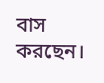বাস করছেন।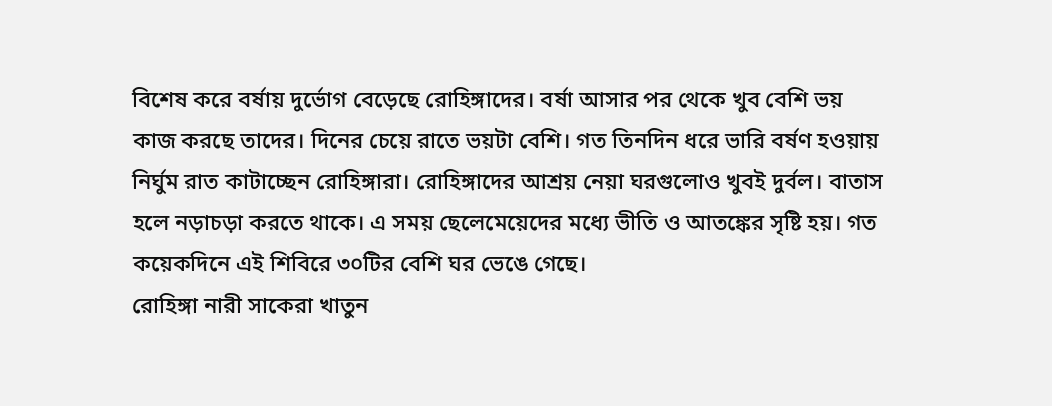বিশেষ করে বর্ষায় দুর্ভোগ বেড়েছে রোহিঙ্গাদের। বর্ষা আসার পর থেকে খুব বেশি ভয় কাজ করছে তাদের। দিনের চেয়ে রাতে ভয়টা বেশি। গত তিনদিন ধরে ভারি বর্ষণ হওয়ায় নির্ঘুম রাত কাটাচ্ছেন রোহিঙ্গারা। রোহিঙ্গাদের আশ্রয় নেয়া ঘরগুলোও খুবই দুর্বল। বাতাস হলে নড়াচড়া করতে থাকে। এ সময় ছেলেমেয়েদের মধ্যে ভীতি ও আতঙ্কের সৃষ্টি হয়। গত কয়েকদিনে এই শিবিরে ৩০টির বেশি ঘর ভেঙে গেছে।
রোহিঙ্গা নারী সাকেরা খাতুন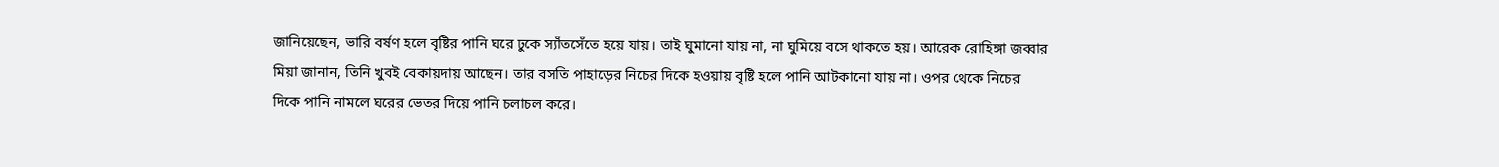জানিয়েছেন, ভারি বর্ষণ হলে বৃষ্টির পানি ঘরে ঢুকে স্যাঁতসেঁতে হয়ে যায়। তাই ঘুমানো যায় না, না ঘুমিয়ে বসে থাকতে হয়। আরেক রোহিঙ্গা জব্বার মিয়া জানান, তিনি খুবই বেকায়দায় আছেন। তার বসতি পাহাড়ের নিচের দিকে হওয়ায় বৃষ্টি হলে পানি আটকানো যায় না। ওপর থেকে নিচের দিকে পানি নামলে ঘরের ভেতর দিয়ে পানি চলাচল করে।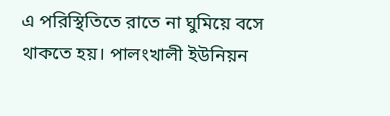এ পরিস্থিতিতে রাতে না ঘুমিয়ে বসে থাকতে হয়। পালংখালী ইউনিয়ন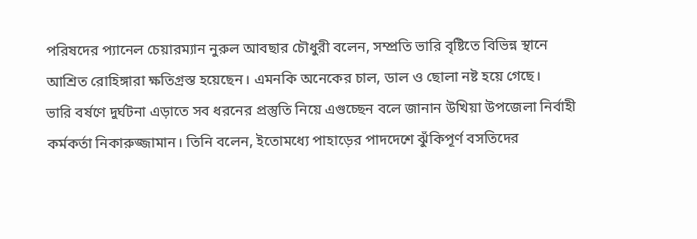পরিষদের প্যানেল চেয়ারম্যান নুরুল আবছার চৌধুরী বলেন, সম্প্রতি ভারি বৃষ্টিতে বিভিন্ন স্থানে আশ্রিত রোহিঙ্গারা ক্ষতিগ্রস্ত হয়েছেন। এমনকি অনেকের চাল, ডাল ও ছোলা নষ্ট হয়ে গেছে।
ভারি বর্ষণে দুর্ঘটনা এড়াতে সব ধরনের প্রস্তুতি নিয়ে এগুচ্ছেন বলে জানান উখিয়া উপজেলা নির্বাহী কর্মকর্তা নিকারুজ্জামান। তিনি বলেন, ইতোমধ্যে পাহাড়ের পাদদেশে ঝুঁকিপূর্ণ বসতিদের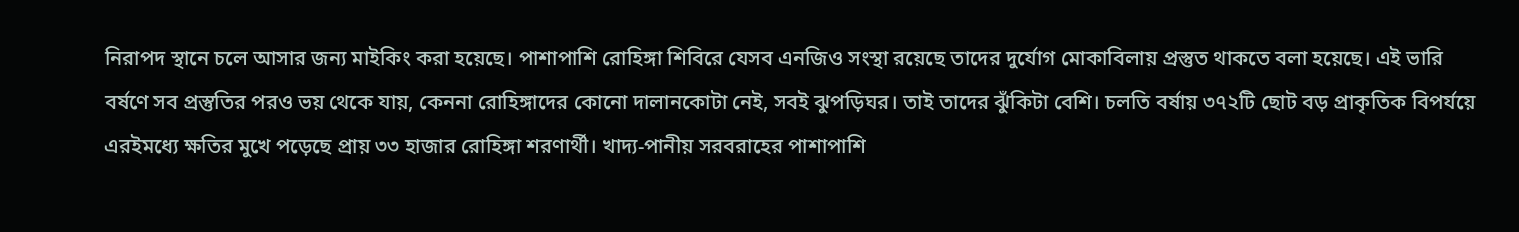নিরাপদ স্থানে চলে আসার জন্য মাইকিং করা হয়েছে। পাশাপাশি রোহিঙ্গা শিবিরে যেসব এনজিও সংস্থা রয়েছে তাদের দুর্যোগ মোকাবিলায় প্রস্তুত থাকতে বলা হয়েছে। এই ভারি বর্ষণে সব প্রস্তুতির পরও ভয় থেকে যায়, কেননা রোহিঙ্গাদের কোনো দালানকোটা নেই, সবই ঝুপড়িঘর। তাই তাদের ঝুঁকিটা বেশি। চলতি বর্ষায় ৩৭২টি ছোট বড় প্রাকৃতিক বিপর্যয়ে এরইমধ্যে ক্ষতির মুখে পড়েছে প্রায় ৩৩ হাজার রোহিঙ্গা শরণার্থী। খাদ্য-পানীয় সরবরাহের পাশাপাশি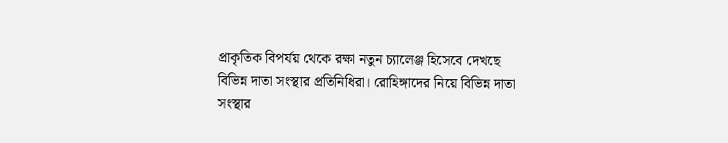প্রাকৃতিক বিপর্যয় থেকে রক্ষা নতুন চ্যালেঞ্জ হিসেবে দেখছে বিভিন্ন দাতা সংস্থার প্রতিনিধিরা। রোহিঙ্গাদের নিয়ে বিভিন্ন দাতা সংস্থার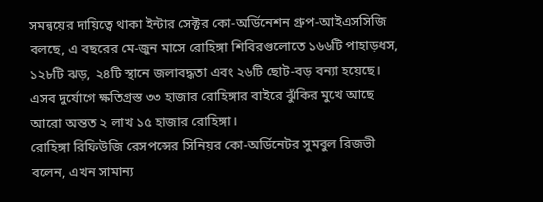সমন্বয়ের দায়িত্বে থাকা ইন্টার সেক্টর কো-অর্ডিনেশন গ্রুপ-আইএসসিজি বলছে, এ বছরের মে-জুন মাসে রোহিঙ্গা শিবিরগুলোতে ১৬৬টি পাহাড়ধস, ১২৮টি ঝড়, ২৪টি স্থানে জলাবদ্ধতা এবং ২৬টি ছোট-বড় বন্যা হয়েছে। এসব দুর্যোগে ক্ষতিগ্রস্ত ৩৩ হাজার রোহিঙ্গার বাইরে ঝুঁকির মুখে আছে আরো অন্তত ২ লাখ ১৫ হাজার রোহিঙ্গা।
রোহিঙ্গা রিফিউজি রেসপন্সের সিনিয়র কো-অর্ডিনেটর সুমবুল রিজভী বলেন, এখন সামান্য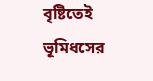বৃষ্টিতেই ভূমিধসের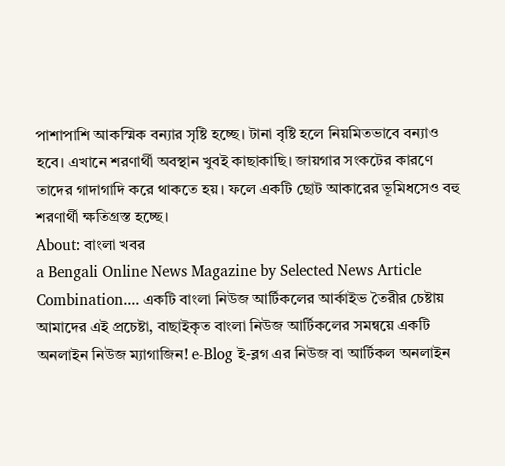পাশাপাশি আকস্মিক বন্যার সৃষ্টি হচ্ছে। টানা বৃষ্টি হলে নিয়মিতভাবে বন্যাও হবে। এখানে শরণার্থী অবস্থান খুবই কাছাকাছি। জায়গার সংকটের কারণে তাদের গাদাগাদি করে থাকতে হয়। ফলে একটি ছোট আকারের ভূমিধসেও বহু শরণার্থী ক্ষতিগ্রস্ত হচ্ছে।
About: বাংলা খবর
a Bengali Online News Magazine by Selected News Article Combination.... একটি বাংলা নিউজ আর্টিকলের আর্কাইভ তৈরীর চেষ্টায় আমাদের এই প্রচেষ্টা, বাছাইকৃত বাংলা নিউজ আর্টিকলের সমন্বয়ে একটি অনলাইন নিউজ ম্যাগাজিন! e-Blog ই-ব্লগ এর নিউজ বা আর্টিকল অনলাইন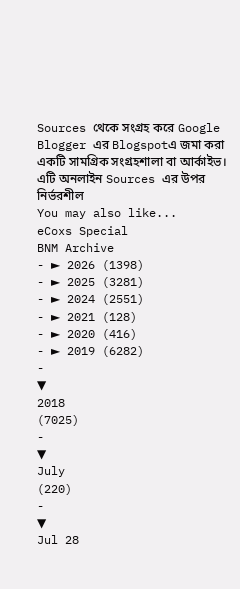Sources থেকে সংগ্রহ করে Google Blogger এর Blogspotএ জমা করা একটি সামগ্রিক সংগ্রহশালা বা আর্কাইভ। এটি অনলাইন Sources এর উপর নির্ভরশীল
You may also like...
eCoxs Special
BNM Archive
- ► 2026 (1398)
- ► 2025 (3281)
- ► 2024 (2551)
- ► 2021 (128)
- ► 2020 (416)
- ► 2019 (6282)
-
▼
2018
(7025)
-
▼
July
(220)
-
▼
Jul 28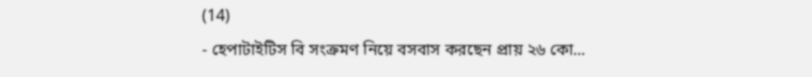(14)
- হেপাটাইটিস বি সংক্রমণ নিয়ে বসবাস করছেন প্রায় ২৬ কো...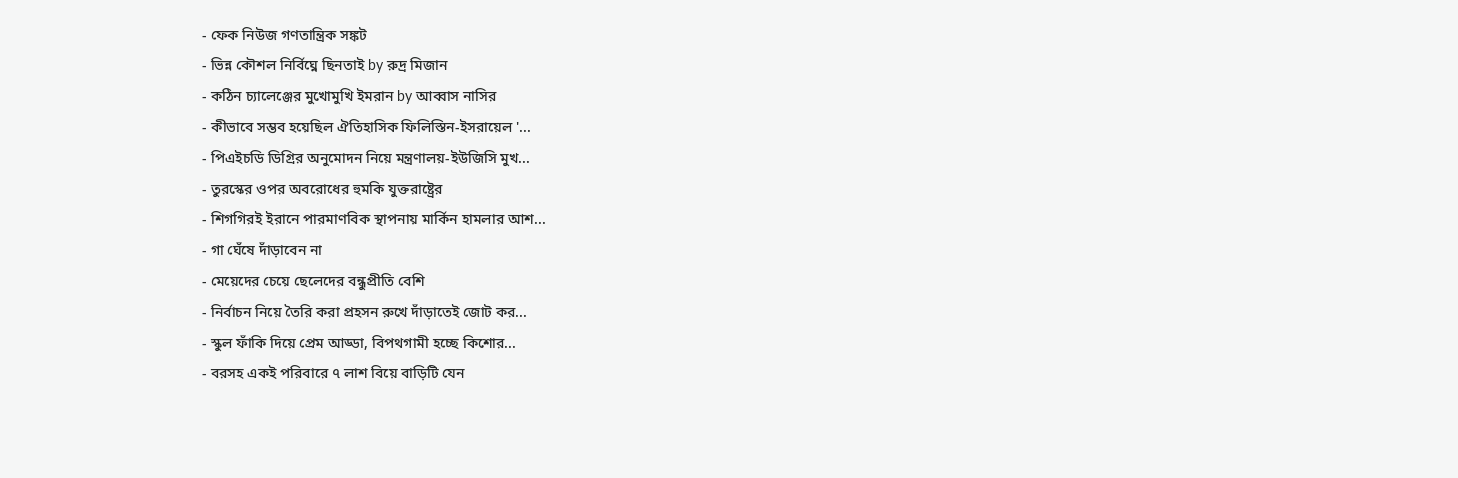- ফেক নিউজ গণতান্ত্রিক সঙ্কট
- ভিন্ন কৌশল নির্বিঘ্নে ছিনতাই by রুদ্র মিজান
- কঠিন চ্যালেঞ্জের মুখোমুখি ইমরান by আব্বাস নাসির
- কীভাবে সম্ভব হয়েছিল ঐতিহাসিক ফিলিস্তিন-ইসরায়েল '...
- পিএইচডি ডিগ্রির অনুমোদন নিয়ে মন্ত্রণালয়-ইউজিসি মুখ...
- তুরস্কের ওপর অবরোধের হুমকি যুক্তরাষ্ট্রের
- শিগগিরই ইরানে পারমাণবিক স্থাপনায় মার্কিন হামলার আশ...
- গা ঘেঁষে দাঁড়াবেন না
- মেয়েদের চেয়ে ছেলেদের বন্ধুপ্রীতি বেশি
- নির্বাচন নিয়ে তৈরি করা প্রহসন রুখে দাঁড়াতেই জোট কর...
- স্কুল ফাঁকি দিয়ে প্রেম আড্ডা, বিপথগামী হচ্ছে কিশোর...
- বরসহ একই পরিবারে ৭ লাশ বিয়ে বাড়িটি যেন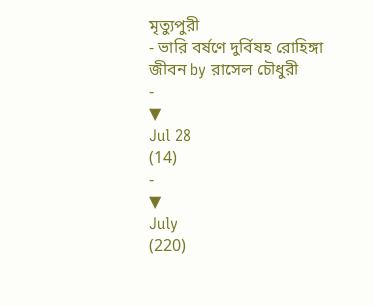মৃত্যুপুরী
- ভারি বর্ষণে দুর্বিষহ রোহিঙ্গা জীবন by রাসেল চৌধুরী
-
▼
Jul 28
(14)
-
▼
July
(220)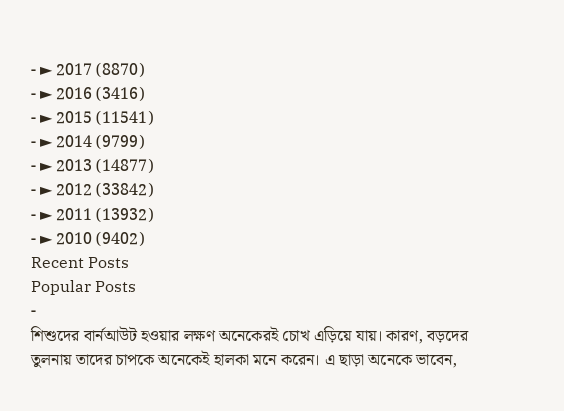- ► 2017 (8870)
- ► 2016 (3416)
- ► 2015 (11541)
- ► 2014 (9799)
- ► 2013 (14877)
- ► 2012 (33842)
- ► 2011 (13932)
- ► 2010 (9402)
Recent Posts
Popular Posts
-
শিশুদের বার্নআউট হওয়ার লক্ষণ অনেকেরই চোখ এড়িয়ে যায়। কারণ, বড়দের তুলনায় তাদের চাপকে অনেকেই হালকা মনে করেন। এ ছাড়া অনেকে ভাবেন,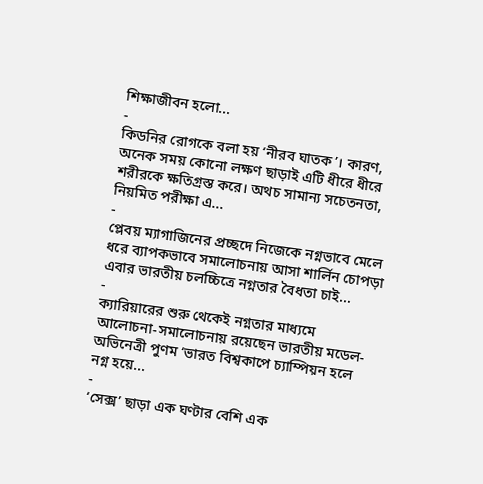শিক্ষাজীবন হলো...
-
কিডনির রোগকে বলা হয় ‘নীরব ঘাতক’। কারণ, অনেক সময় কোনো লক্ষণ ছাড়াই এটি ধীরে ধীরে শরীরকে ক্ষতিগ্রস্ত করে। অথচ সামান্য সচেতনতা, নিয়মিত পরীক্ষা এ...
-
প্লেবয় ম্যাগাজিনের প্রচ্ছদে নিজেকে নগ্নভাবে মেলে ধরে ব্যাপকভাবে সমালোচনায় আসা শার্লিন চোপড়া এবার ভারতীয় চলচ্চিত্রে নগ্নতার বৈধতা চাই...
-
ক্যারিয়ারের শুরু থেকেই নগ্নতার মাধ্যমে আলোচনা-সমালোচনায় রয়েছেন ভারতীয় মডেল-অভিনেত্রী পুণম ‘ভারত বিশ্বকাপে চ্যাম্পিয়ন হলে নগ্ন হয়ে...
-
‘সেক্স’ ছাড়া এক ঘণ্টার বেশি এক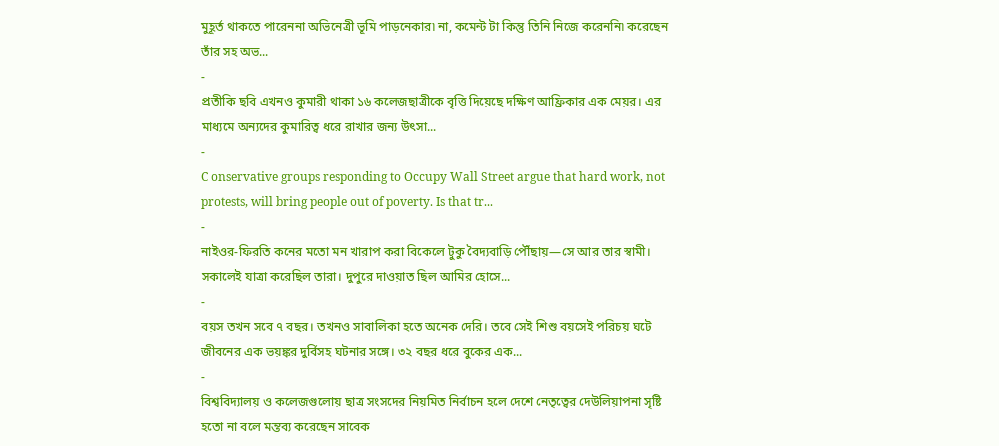মুহূর্ত থাকতে পারেননা অভিনেত্রী ভূমি পাড়নেকার৷ না, কমেন্ট টা কিন্তু তিনি নিজে করেননি৷ করেছেন তাঁর সহ অভ...
-
প্রতীকি ছবি এখনও কুমারী থাকা ১৬ কলেজছাত্রীকে বৃত্তি দিয়েছে দক্ষিণ আফ্রিকার এক মেয়র। এর মাধ্যমে অন্যদের কুমারিত্ব ধরে রাখার জন্য উৎসা...
-
C onservative groups responding to Occupy Wall Street argue that hard work, not protests, will bring people out of poverty. Is that tr...
-
নাইওর-ফিরতি কনের মতো মন খারাপ করা বিকেলে টুকু বৈদ্যবাড়ি পৌঁছায়—সে আর তার স্বামী। সকালেই যাত্রা করেছিল তারা। দুপুরে দাওয়াত ছিল আমির হোসে...
-
বয়স তখন সবে ৭ বছর। তখনও সাবালিকা হতে অনেক দেরি। তবে সেই শিশু বয়সেই পরিচয় ঘটে জীবনের এক ভয়ঙ্কর দুর্বিসহ ঘটনার সঙ্গে। ৩২ বছর ধরে বুকের এক...
-
বিশ্ববিদ্যালয় ও কলেজগুলোয় ছাত্র সংসদের নিয়মিত নির্বাচন হলে দেশে নেতৃত্বের দেউলিয়াপনা সৃষ্টি হতো না বলে মন্তব্য করেছেন সাবেক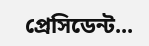প্রেসিডেন্ট...